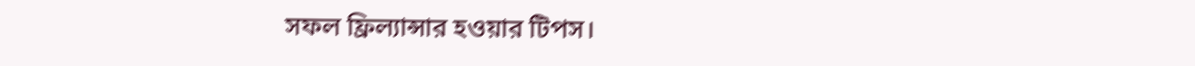সফল ফ্রিল্যান্সার হওয়ার টিপস।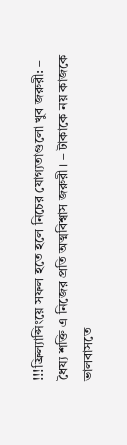!!!ফ্রিল্যান্সিংয়ে সফল হতে হলে নিচের যোগ্যতাগুলো খুব জরুরী: – ধৈয্য শক্তি এ নিজের প্রতি অত্মবিশ্বাস জরুরী। – টাকাকে নয় কাজকে ভালবাসতে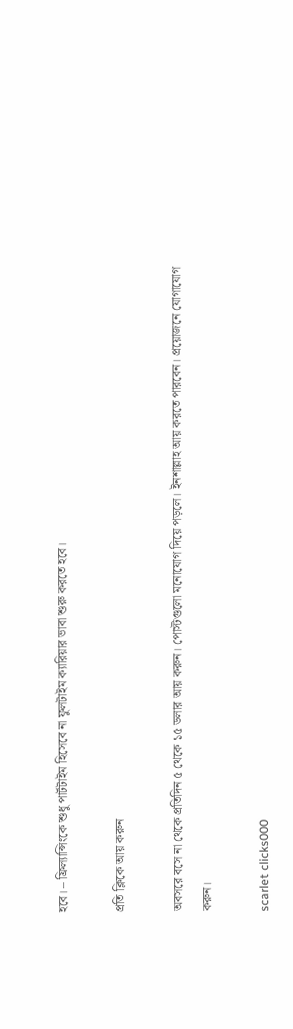হবে। – ফ্রিল্যান্সিংকে শুধু পার্টটাইম হিসেবে না ফুলটাইম ক্যারিয়ার ভাবা শুরু করতে হবে।

প্রতি ক্লিকে আয় করুন

অবসরে বসে না থেকে প্রতিদিন ৫ থেকে ১৫ ডলার আয় করুন। পোস্টগুলো মনোযোগ দিয়ে পড়লে। ইনশাল্লাহ আয় করতে পারবেন। প্রয়োজনে যোগাযোগ করুন।

scarlet clicks000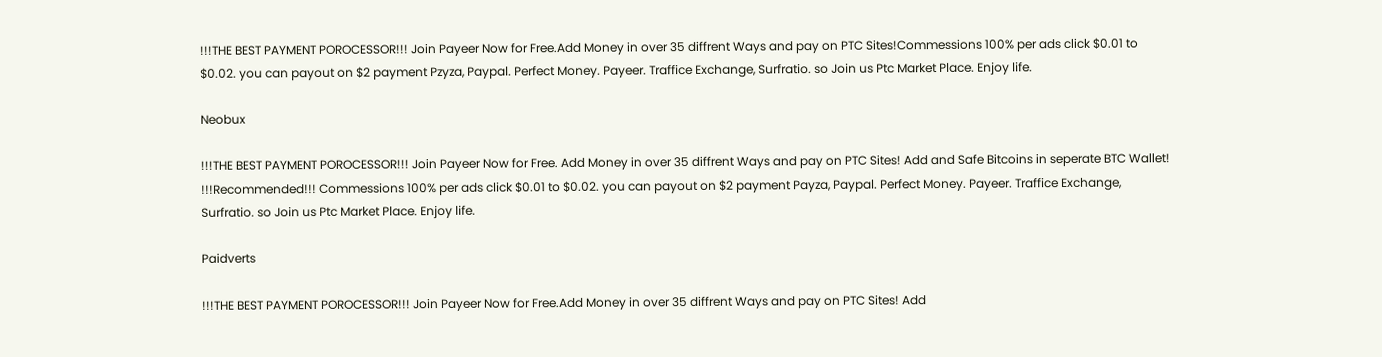!!!THE BEST PAYMENT POROCESSOR!!! Join Payeer Now for Free.Add Money in over 35 diffrent Ways and pay on PTC Sites!Commessions 100% per ads click $0.01 to $0.02. you can payout on $2 payment Pzyza, Paypal. Perfect Money. Payeer. Traffice Exchange, Surfratio. so Join us Ptc Market Place. Enjoy life.

Neobux

!!!THE BEST PAYMENT POROCESSOR!!! Join Payeer Now for Free. Add Money in over 35 diffrent Ways and pay on PTC Sites! Add and Safe Bitcoins in seperate BTC Wallet! !!!Recommended!!! Commessions 100% per ads click $0.01 to $0.02. you can payout on $2 payment Payza, Paypal. Perfect Money. Payeer. Traffice Exchange, Surfratio. so Join us Ptc Market Place. Enjoy life.

Paidverts

!!!THE BEST PAYMENT POROCESSOR!!! Join Payeer Now for Free.Add Money in over 35 diffrent Ways and pay on PTC Sites! Add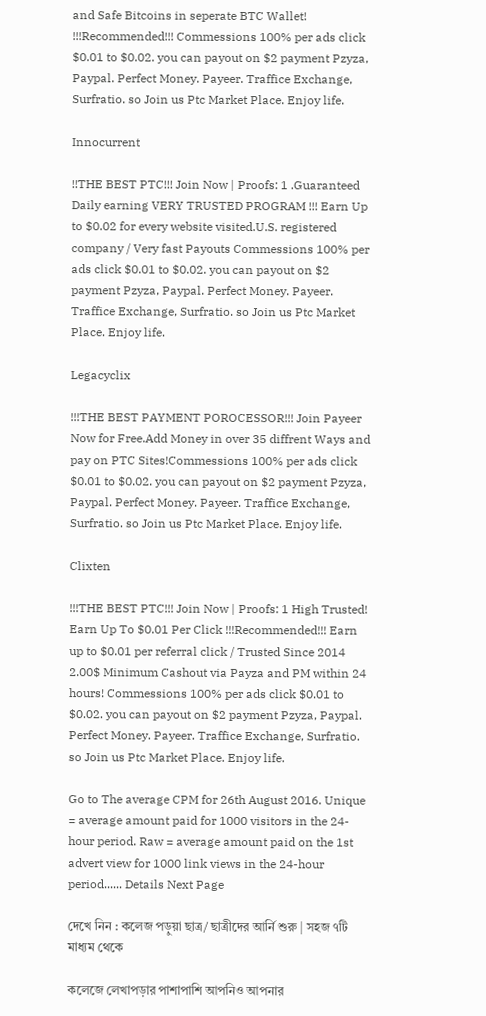and Safe Bitcoins in seperate BTC Wallet! !!!Recommended!!! Commessions 100% per ads click $0.01 to $0.02. you can payout on $2 payment Pzyza, Paypal. Perfect Money. Payeer. Traffice Exchange, Surfratio. so Join us Ptc Market Place. Enjoy life.

Innocurrent

!!THE BEST PTC!!! Join Now | Proofs: 1 .Guaranteed Daily earning VERY TRUSTED PROGRAM !!! Earn Up to $0.02 for every website visited.U.S. registered company / Very fast Payouts Commessions 100% per ads click $0.01 to $0.02. you can payout on $2 payment Pzyza, Paypal. Perfect Money. Payeer. Traffice Exchange, Surfratio. so Join us Ptc Market Place. Enjoy life.

Legacyclix

!!!THE BEST PAYMENT POROCESSOR!!! Join Payeer Now for Free.Add Money in over 35 diffrent Ways and pay on PTC Sites!Commessions 100% per ads click $0.01 to $0.02. you can payout on $2 payment Pzyza, Paypal. Perfect Money. Payeer. Traffice Exchange, Surfratio. so Join us Ptc Market Place. Enjoy life.

Clixten

!!!THE BEST PTC!!! Join Now | Proofs: 1 High Trusted! Earn Up To $0.01 Per Click !!!Recommended!!! Earn up to $0.01 per referral click / Trusted Since 2014 2.00$ Minimum Cashout via Payza and PM within 24 hours! Commessions 100% per ads click $0.01 to $0.02. you can payout on $2 payment Pzyza, Paypal. Perfect Money. Payeer. Traffice Exchange, Surfratio. so Join us Ptc Market Place. Enjoy life.

Go to The average CPM for 26th August 2016. Unique = average amount paid for 1000 visitors in the 24-hour period. Raw = average amount paid on the 1st advert view for 1000 link views in the 24-hour period...... Details Next Page

দেখে নিন : কলেজ পড়ুয়া ছাত্র/ ছাত্রীদের আর্নি শুরু | সহজ ৭টি মাধ্যম থেকে

কলেজে লেখাপড়ার পাশাপাশি আপনিও আপনার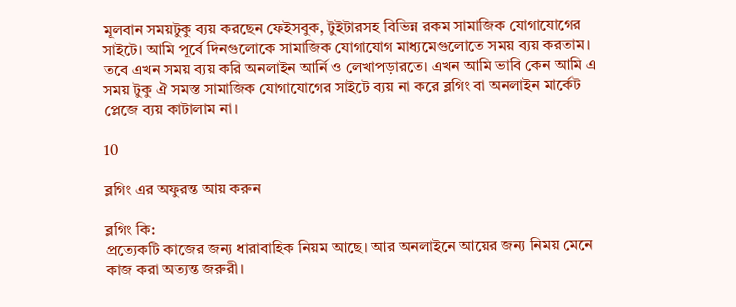মূলবান সময়টুকু ব্যয় করছেন ফেইসবুক, টুইটারসহ বিভিন্ন রকম সামাজিক যোগাযোগের সাইটে। আমি পূর্বে দিনগুলোকে সামাজিক যোগাযোগ মাধ্যমেগুলোতে সময় ব্যয় করতাম। তবে এখন সময় ব্যয় করি অনলাইন আর্নি ও লেখাপড়ারতে। এখন আমি ভাবি কেন আমি এ সময় টুকু ঐ সমস্ত সামাজিক যোগাযোগের সাইটে ব্যয় না করে ব্লগিং বা অনলাইন মার্কেট প্লেজে ব্যয় কাটালাম না।

10

ব্লগিং এর অফুরন্ত আয় করুন

ব্লগিং কি:
প্রত্যেকটি কাজের জন্য ধারাবাহিক নিয়ম আছে। আর অনলাইনে আয়ের জন্য নিময় মেনে কাজ করা অত্যন্ত জরুরী।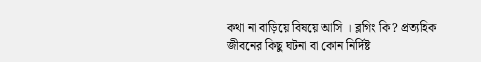কথা না বাড়িয়ে বিষয়ে আসি । ব্লগিং কি? প্রত্যহিক জীবনের কিছু ঘটনা বা কোন নির্দিষ্ট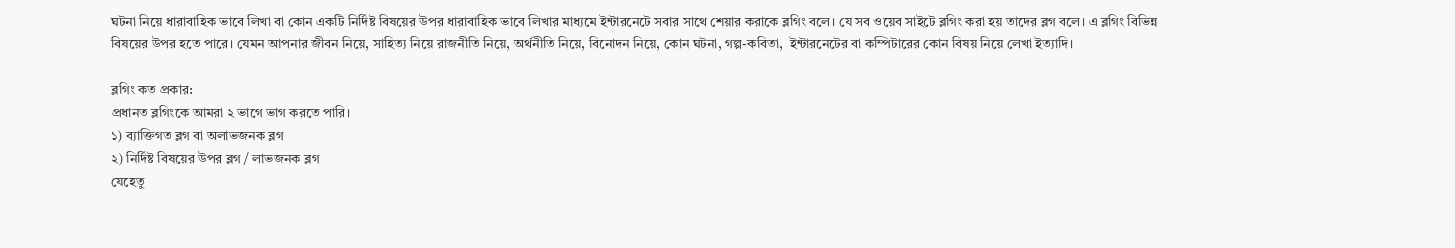ঘটনা নিয়ে ধারাবাহিক ভাবে লিখা বা কোন একটি নির্দিষ্ট বিষয়ের উপর ধারাবাহিক ভাবে লিখার মাধ্যমে ইন্টারনেটে সবার সাথে শেয়ার করাকে ব্লগিং বলে। যে সব ওয়েব সাইটে ব্লগিং করা হয় তাদের ব্লগ বলে। এ ব্লগিং বিভিন্ন বিষয়ের উপর হতে পারে। যেমন আপনার জীবন নিয়ে, সাহিত্য নিয়ে রাজনীতি নিয়ে, অর্থনীতি নিয়ে, বিনোদন নিয়ে, কোন ঘটনা, গল্প-কবিতা,  ইন্টারনেটের বা কম্পিটারের কোন বিষয় নিয়ে লেখা ইত্যাদি।

ব্লগিং কত প্রকার:
প্রধানত ব্লগিংকে আমরা ২ ভাগে ভাগ করতে পারি।
১) ব্যাক্তিগত ব্লগ বা অলাভজনক ব্লগ
২) নির্দিষ্ট বিষয়ের উপর ব্লগ / লাভজনক ব্লগ
যেহেতু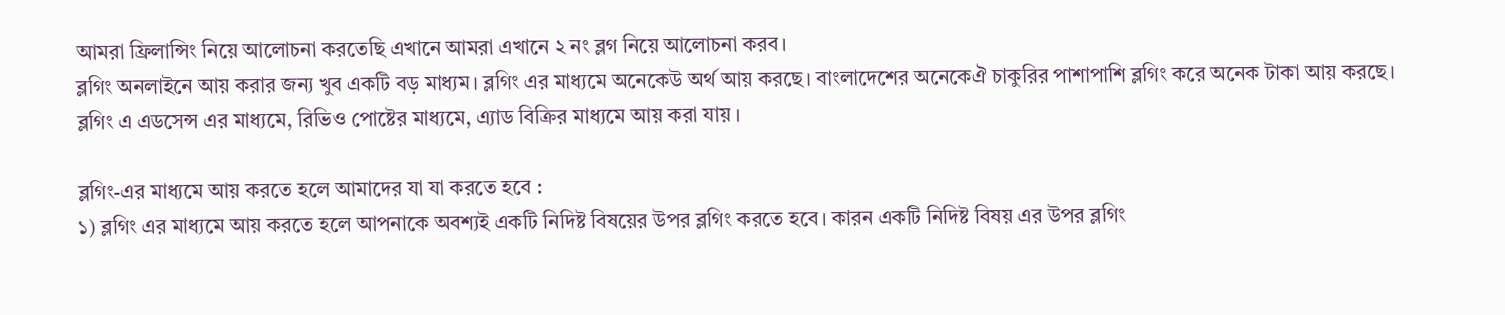আমরা ফ্রিলান্সিং নিয়ে আলোচনা করতেছি এখানে আমরা এখানে ২ নং ব্লগ নিয়ে আলোচনা করব।
ব্লগিং অনলাইনে আয় করার জন্য খুব একটি বড় মাধ্যম। ব্লগিং এর মাধ্যমে অনেকেউ অর্থ আয় করছে। বাংলাদেশের অনেকেঐ চাকুরির পাশাপাশি ব্লগিং করে অনেক টাকা আয় করছে।
ব্লগিং এ এডসেন্স এর মাধ্যমে, রিভিও পোষ্টের মাধ্যমে, এ্যাড বিক্রির মাধ্যমে আয় করা যায় ।

ব্লগিং-এর মাধ্যমে আয় করতে হলে আমাদের যা যা করতে হবে :
১) ব্লগিং এর মাধ্যমে আয় করতে হলে আপনাকে অবশ্যই একটি নিদিষ্ট বিষয়ের উপর ব্লগিং করতে হবে। কারন একটি নিদিষ্ট বিষয় এর উপর ব্লগিং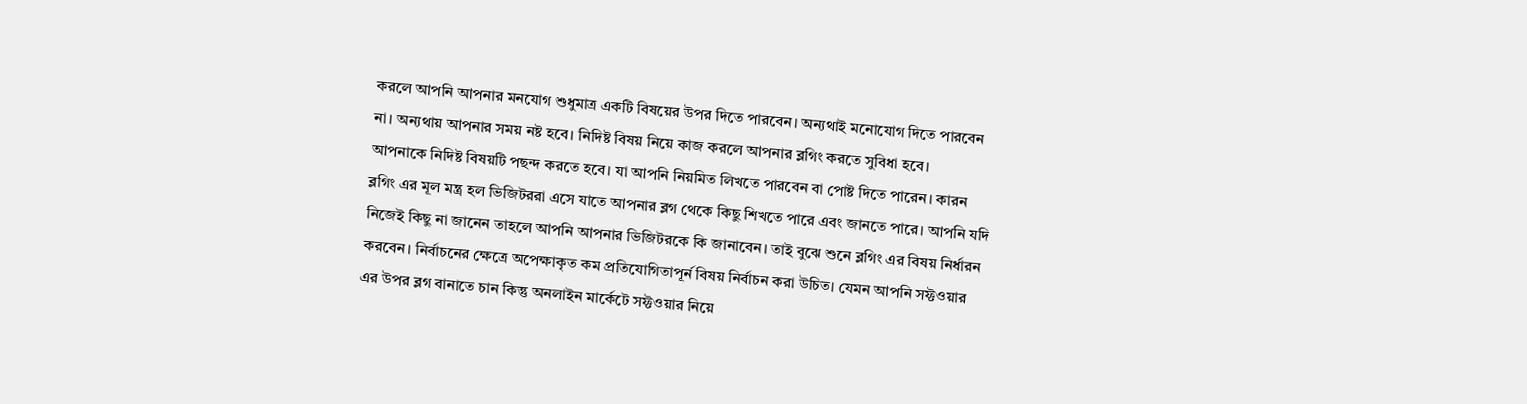করলে আপনি আপনার মনযোগ শুধুমাত্র একটি বিষয়ের উপর দিতে পারবেন। অন্যথাই মনোযোগ দিতে পারবেন না। অন্যথায় আপনার সময় নষ্ট হবে। নিদিষ্ট বিষয় নিয়ে কাজ করলে আপনার ব্লগিং করতে সুবিধা হবে।
আপনাকে নিদিষ্ট বিষয়টি পছন্দ করতে হবে। যা আপনি নিয়মিত লিখতে পারবেন বা পোষ্ট দিতে পারেন। কারন ব্লগিং এর মূল মন্ত্র হল ভিজিটররা এসে যাতে আপনার ব্লগ থেকে কিছু শিখতে পারে এবং জানতে পারে। আপনি যদি নিজেই কিছু না জানেন তাহলে আপনি আপনার ভিজিটরকে কি জানাবেন। তাই বুঝে শুনে ব্লগিং এর বিষয় নির্ধারন করবেন। নির্বাচনের ক্ষেত্রে অপেক্ষাকৃত কম প্রতিযোগিতাপূর্ন বিষয় নির্বাচন করা উচিত। যেমন আপনি সফ্টওয়ার এর উপর ব্লগ বানাতে চান কিন্তু অনলাইন মার্কেটে সফ্টওয়ার নিয়ে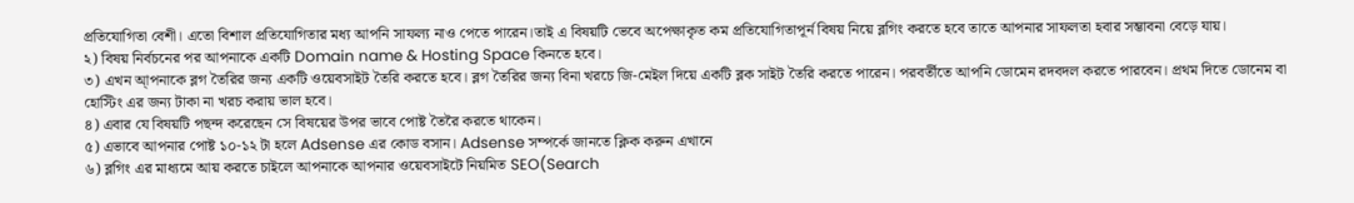প্রতিযোগিতা বেশী। এতো বিশাল প্রতিযোগিতার মধ্য আপনি সাফল্য নাও পেতে পারেন।তাই এ বিষয়টি ভেবে অপেক্ষাকৃত কম প্রতিযোগিতাপূর্ন বিষয় নিয়ে ব্লগিং করতে হবে তাতে আপনার সাফলতা হবার সম্ভাবনা বেড়ে যায়।
২) বিষয় নির্বচনের পর আপনাকে একটি Domain name & Hosting Space কিনতে হবে।
৩) এখন আ্পনাকে ব্লগ তৈরির জন্য একটি ওয়েবসাইট তৈরি করতে হবে। ব্লগ তৈরির জন্য বিনা খরচে জি-মেইল দিয়ে একটি ব্লক সাইট তৈরি করতে পারেন। পরবর্তীতে আপনি ডোমেন রদবদল করতে পারবেন। প্রথম দিতে ডোনেম বা হোস্টিং এর জন্য টাকা না খরচ করায় ভাল হবে।
৪) এবার যে বিষয়টি পছন্দ করেছেন সে বিষয়ের উপর ভাবে পোষ্ট তৈরৈ করতে থাকেন।
৫) এভাবে আপনার পোষ্ট ১০-১২ টা হলে Adsense এর কোড বসান। Adsense সম্পর্কে জানতে ক্লিক করুন এখানে
৬) ব্লগিং এর মাধ্যমে আয় করতে চাইলে আপনাকে আপনার ওয়েবসাইটে নিয়মিত SEO(Search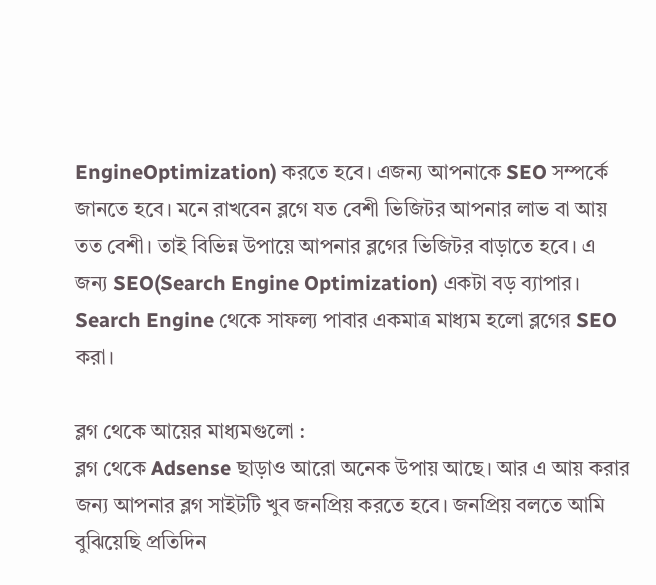EngineOptimization) করতে হবে। এজন্য আপনাকে SEO সম্পর্কে জানতে হবে। মনে রাখবেন ব্লগে যত বেশী ভিজিটর আপনার লাভ বা আয় তত বেশী। তাই বিভিন্ন উপায়ে আপনার ব্লগের ভিজিটর বাড়াতে হবে। এ জন্য SEO(Search Engine Optimization) একটা বড় ব্যাপার। Search Engine থেকে সাফল্য পাবার একমাত্র মাধ্যম হলো ব্লগের SEO করা।

ব্লগ থেকে আয়ের মাধ্যমগুলো :
ব্লগ থেকে Adsense ছাড়াও আরো অনেক উপায় আছে। আর এ আয় করার জন্য আপনার ব্লগ সাইটটি খুব জনপ্রিয় করতে হবে। জনপ্রিয় বলতে আমি বুঝিয়েছি প্রতিদিন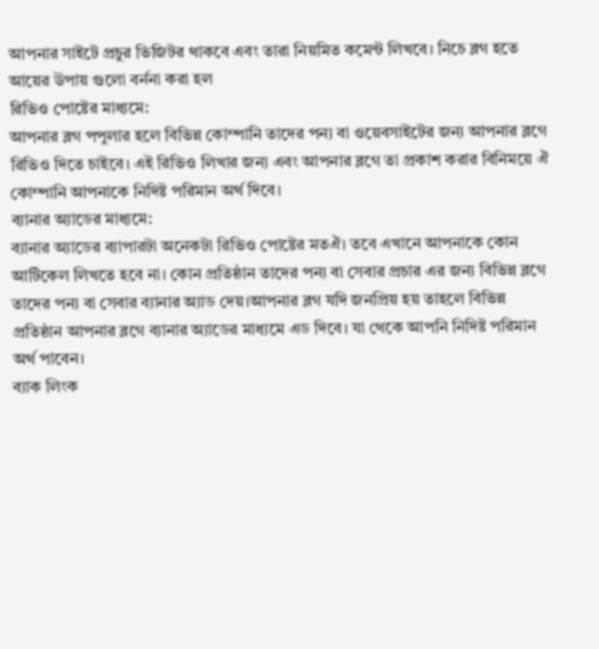আপনার সাইটে প্রচুর ভিজিটর থাকবে এবং তারা নিয়মিত কমেন্ট লিখবে। নিচে ব্লগ হতে আয়ের উপায় গুলো বর্ননা করা হল
রিভিও পোষ্টের মাধ্যমে:
আপনার ব্লগ পপুলার হলে বিভিন্ন কোম্পানি তাদের পন্য বা ওয়েবসাইটের জন্য আপনার ব্লগে রিভিও দিতে চাইবে। এই রিভিও লিখার জন্য এবং আপনার ব্লগে তা প্রকাশ করার বিনিময়ে ঐ কোম্পানি আপনাকে নিদিষ্ট পরিমান অর্থ দিবে।
ব্যানার অ্যাডের মাধ্যমে:
ব্যানার অ্যাডের ব্যাপারটা অনেকটা রিভিও পোষ্টের মতঐ। তবে এখানে আপনাকে কোন আর্টিকেল লিখতে হবে না। কোন প্রতিষ্ঠান তাদের পন্য বা সেবার প্রচার এর জন্য বিভিন্ন ব্লগে তাদের পন্য বা সেবার ব্যানার অ্যাড দেয়।আপনার ব্লগ যদি জনপ্রিয় হয় তাহলে বিভিন্ন প্রতিষ্ঠান আপনার ব্লগে ব্যানার অ্যাডের মাধ্যমে এড দিবে। যা থেকে আপনি নিদিষ্ট পরিমান অর্থ পাবেন।
ব্যাক লিংক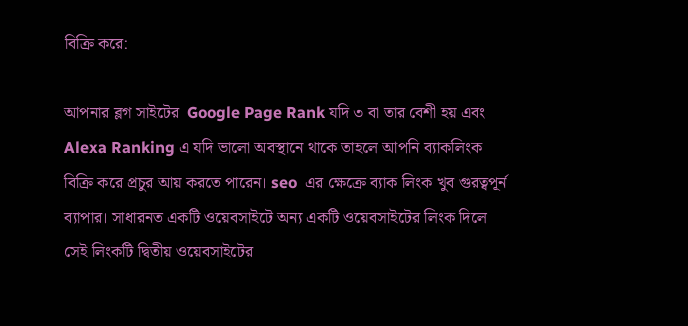বিক্রি করে:

আপনার ব্লগ সাইটের  Google Page Rank যদি ৩ বা তার বেশী হয় এবং Alexa Ranking এ যদি ভালো অবস্থানে থাকে তাহলে আপনি ব্যাকলিংক বিক্রি করে প্রচুর আয় করতে পারেন। seo  এর ক্ষেক্রে ব্যাক লিংক খুব গুরত্বপূর্ন ব্যাপার। সাধারনত একটি ওয়েবসাইটে অন্য একটি ওয়েবসাইটের লিংক দিলে সেই লিংকটি দ্বিতীয় ওয়েবসাইটের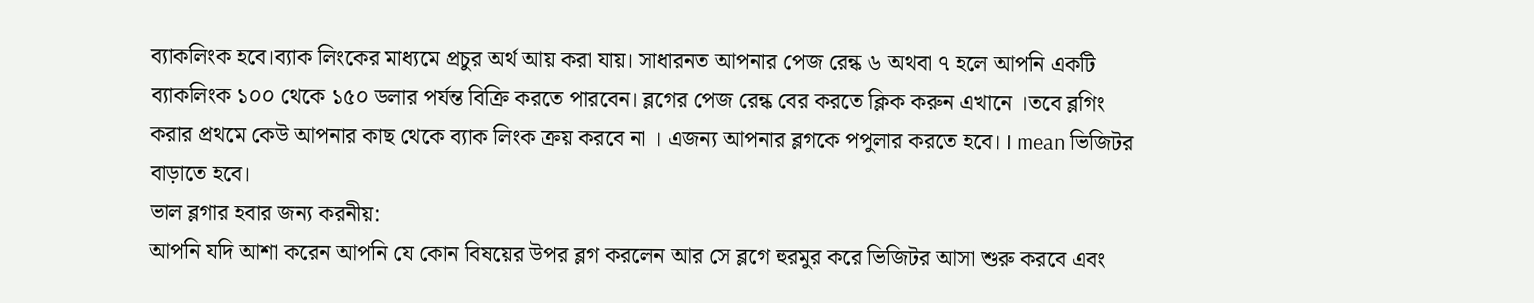ব্যাকলিংক হবে।ব্যাক লিংকের মাধ্যমে প্রচুর অর্থ আয় করা যায়। সাধারনত আপনার পেজ রেন্ক ৬ অথবা ৭ হলে আপনি একটি ব্যাকলিংক ১০০ থেকে ১৫০ ডলার পর্যন্ত বিক্রি করতে পারবেন। ব্লগের পেজ রেন্ক বের করতে ক্লিক করুন এখানে ।তবে ব্লগিং করার প্রথমে কেউ আপনার কাছ থেকে ব্যাক লিংক ক্রয় করবে না । এজন্য আপনার ব্লগকে পপুলার করতে হবে। I mean ভিজিটর বাড়াতে হবে।
ভাল ব্লগার হবার জন্য করনীয়:
আপনি যদি আশা করেন আপনি যে কোন বিষয়ের উপর ব্লগ করলেন আর সে ব্লগে হুরমুর করে ভিজিটর আসা শুরু করবে এবং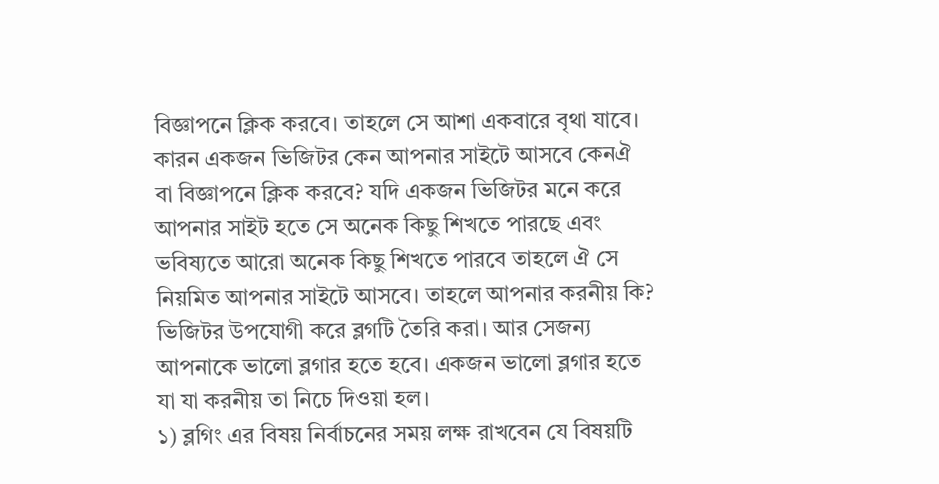বিজ্ঞাপনে ক্লিক করবে। তাহলে সে আশা একবারে বৃথা যাবে। কারন একজন ভিজিটর কেন আপনার সাইটে আসবে কেনঐ বা বিজ্ঞাপনে ক্লিক করবে? যদি একজন ভিজিটর মনে করে আপনার সাইট হতে সে অনেক কিছু শিখতে পারছে এবং ভবিষ্যতে আরো অনেক কিছু শিখতে পারবে তাহলে ঐ সে নিয়মিত আপনার সাইটে আসবে। তাহলে আপনার করনীয় কি?
ভিজিটর উপযোগী করে ব্লগটি তৈরি করা। আর সেজন্য আপনাকে ভালো ব্লগার হতে হবে। একজন ভালো ব্লগার হতে যা যা করনীয় তা নিচে দিওয়া হল।
১) ব্লগিং এর বিষয় নির্বাচনের সময় লক্ষ রাখবেন যে বিষয়টি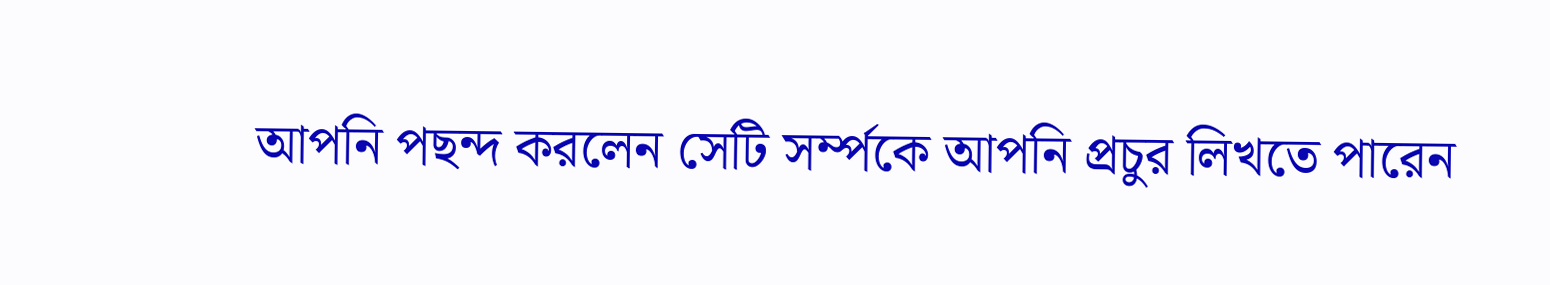আপনি পছন্দ করলেন সেটি সর্ম্পকে আপনি প্রচুর লিখতে পারেন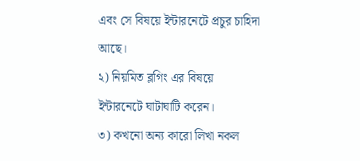এবং সে বিষয়ে ইন্টারনেটে প্রচুর চাহিদা আছে।
২) নিয়মিত ব্লগিং এর বিষয়ে ইন্টারনেটে ঘাটাঘাটি করেন।
৩) কখনো অন্য কারো লিখা নকল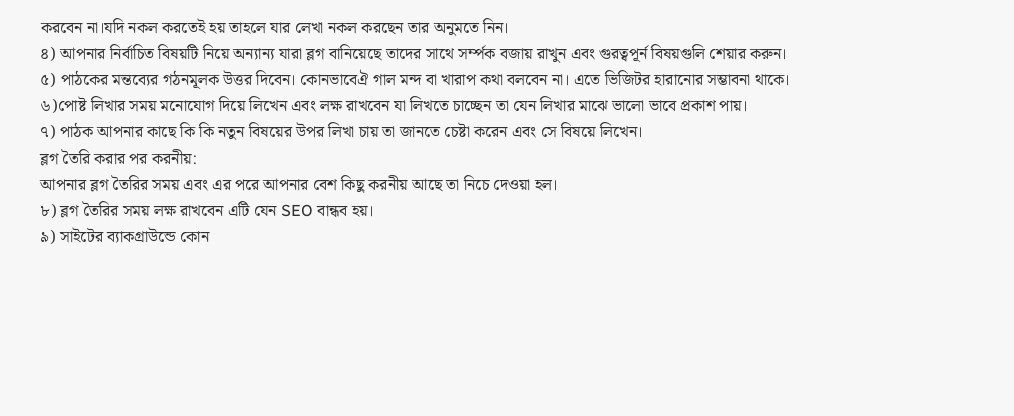করবেন না।যদি নকল করতেই হয় তাহলে যার লেখা নকল করছেন তার অনুমতে নিন।
৪) আপনার নির্বাচিত বিষয়টি নিয়ে অন্যান্য যারা ব্লগ বানিয়েছে তাদের সাথে সর্ম্পক বজায় রাখুন এবং গুরত্বপূর্ন বিষয়গুলি শেয়ার করুন।
৫) পাঠকের মন্তব্যের গঠনমূলক উত্তর দিবেন। কোনভাবেঐ গাল মন্দ বা খারাপ কথা বলবেন না। এতে ভিজিটর হারানোর সম্ভাবনা থাকে।
৬)পোষ্ট লিখার সময় মনোযোগ দিয়ে লিখেন এবং লক্ষ রাখবেন যা লিখতে চাচ্ছেন তা যেন লিখার মাঝে ভালো ভাবে প্রকাশ পায়।
৭) পাঠক আপনার কাছে কি কি নতুন বিষয়ের উপর লিখা চায় তা জানতে চেষ্টা করেন এবং সে বিষয়ে লিখেন।
ব্লগ তৈরি করার পর করনীয়:
আপনার ব্লগ তৈরির সময় এবং এর পরে আপনার বেশ কিছু করনীয় আছে তা নিচে দেওয়া হল।
৮) ব্লগ তৈরির সময় লক্ষ রাখবেন এটি যেন SEO বান্ধব হয়।
৯) সাইটের ব্যাকগ্রাউন্ডে কোন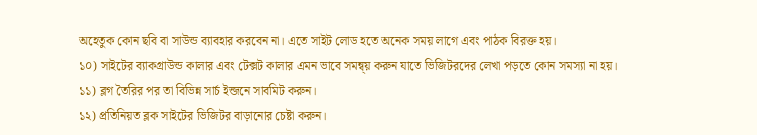অহেতুক কোন ছবি বা সাউন্ড ব্যাবহার করবেন না। এতে সাইট লোড হতে অনেক সময় লাগে এবং পাঠক বিরক্ত হয়।
১০) সাইটের ব্যাকগ্রাউন্ড কালার এবং টেক্সট কালার এমন ভাবে সমন্ব্য় করুন যাতে ভিজিটরদের লেখা পড়তে কোন সমস্যা না হয়।
১১) ব্লগ তৈরির পর তা বিভিন্ন সার্চ ইন্জনে সাবমিট করুন।
১২) প্রতিনিয়ত ব্লক সাইটের ভিজিটর বাড়ানোর চেষ্টা করুন।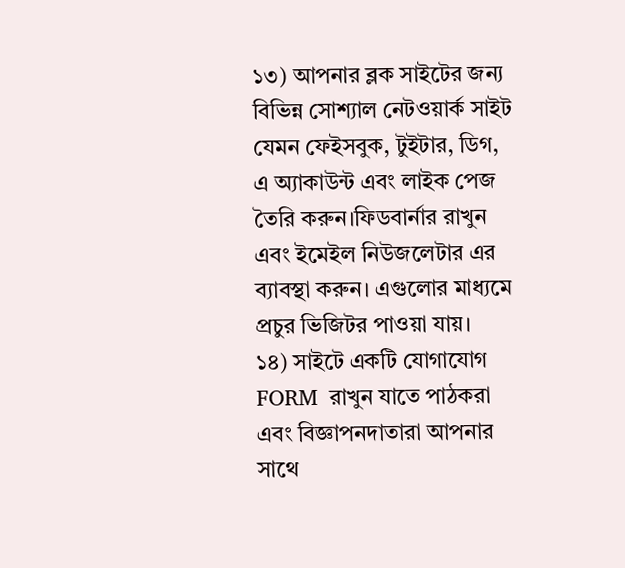১৩) আপনার ব্লক সাইটের জন্য বিভিন্ন সোশ্যাল নেটওয়ার্ক সাইট যেমন ফেইসবুক, টুইটার, ডিগ, এ অ্যাকাউন্ট এবং লাইক পেজ তৈরি করুন।ফিডবার্নার রাখুন এবং ইমেইল নিউজলেটার এর ব্যাবস্থা করুন। এগুলোর মাধ্যমে প্রচুর ভিজিটর পাওয়া যায়।
১৪) সাইটে একটি যোগাযোগ FORM  রাখুন যাতে পাঠকরা এবং বিজ্ঞাপনদাতারা আপনার সাথে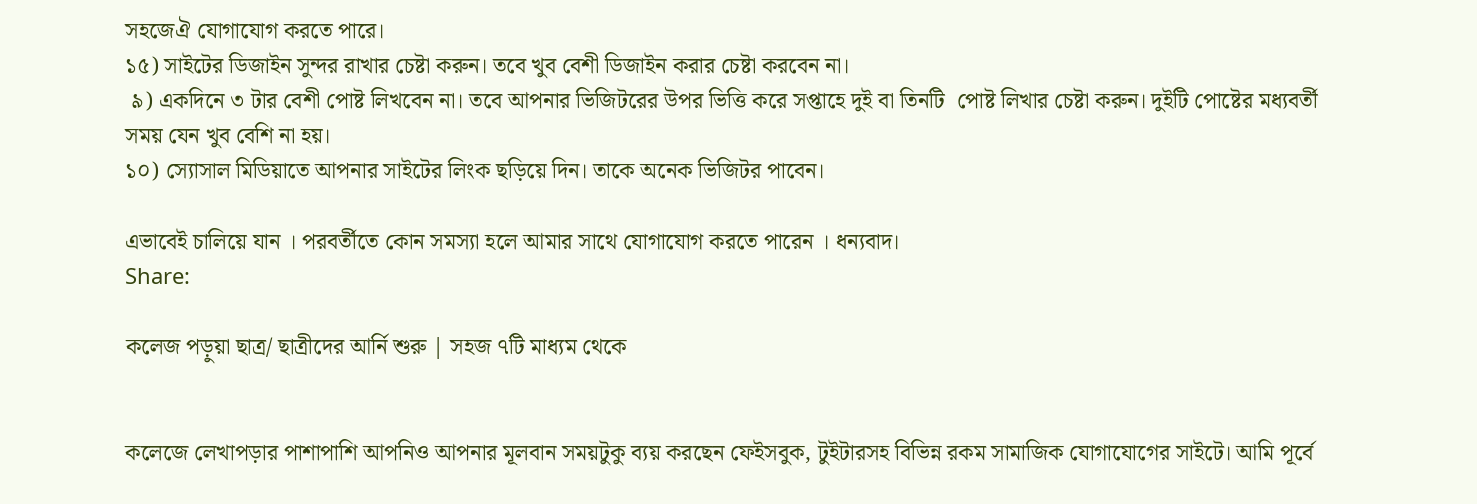সহজেঐ যোগাযোগ করতে পারে।
১৫) সাইটের ডিজাইন সুন্দর রাখার চেষ্টা করুন। তবে খুব বেশী ডিজাইন করার চেষ্টা করবেন না।
 ৯) একদিনে ৩ টার বেশী পোষ্ট লিখবেন না। তবে আপনার ভিজিটরের উপর ভিত্তি করে সপ্তাহে দুই বা তিনটি  পোষ্ট লিখার চেষ্টা করুন। দুইটি পোষ্টের মধ্যবর্তী সময় যেন খুব বেশি না হয়।
১০) স্যোসাল মিডিয়াতে আপনার সাইটের লিংক ছড়িয়ে দিন। তাকে অনেক ভিজিটর পাবেন।

এভাবেই চালিয়ে যান । পরবর্তীতে কোন সমস্যা হলে আমার সাথে যোগাযোগ করতে পারেন । ধন্যবাদ।
Share:

কলেজ পড়ুয়া ছাত্র/ ছাত্রীদের আর্নি শুরু | সহজ ৭টি মাধ্যম থেকে


কলেজে লেখাপড়ার পাশাপাশি আপনিও আপনার মূলবান সময়টুকু ব্যয় করছেন ফেইসবুক, টুইটারসহ বিভিন্ন রকম সামাজিক যোগাযোগের সাইটে। আমি পূর্বে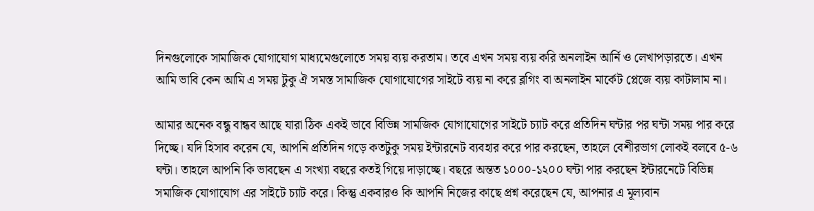দিনগুলোকে সামাজিক যোগাযোগ মাধ্যমেগুলোতে সময় ব্যয় করতাম। তবে এখন সময় ব্যয় করি অনলাইন আর্নি ও লেখাপড়ারতে। এখন আমি ভাবি কেন আমি এ সময় টুকু ঐ সমস্ত সামাজিক যোগাযোগের সাইটে ব্যয় না করে ব্লগিং বা অনলাইন মার্কেট প্লেজে ব্যয় কাটালাম না।

আমার অনেক বন্ধু বান্ধব আছে যারা ঠিক একই ভাবে বিভিন্ন সামজিক যোগাযোগের সাইটে চ্যাট করে প্রতিদিন ঘন্টার পর ঘন্টা সময় পার করে দিচ্ছে। যদি হিসাব করেন যে, আপনি প্রতিদিন গড়ে কতটুকু সময় ইন্টারনেট ব্যবহার করে পার করছেন, তাহলে বেশীরভাগ লোকই বলবে ৫-৬ ঘন্টা। তাহলে আপনি কি ভাবছেন এ সংখ্যা বছরে কতই গিয়ে দাড়াচ্ছে। বছরে অন্তত ১০০০-১২০০ ঘন্টা পার করছেন ইন্টারনেটে বিভিন্ন সমাজিক যোগাযোগ এর সাইটে চ্যাট করে। কিন্তু একবারও কি আপনি নিজের কাছে প্রশ্ন করেছেন যে, আপনার এ মূল্যবান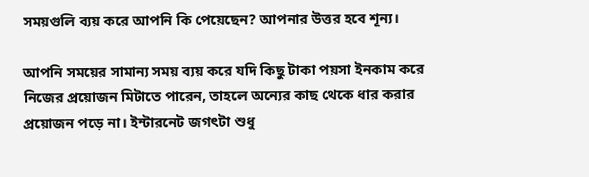সময়গুলি ব্যয় করে আপনি কি পেয়েছেন? আপনার উত্তর হবে শূন্য।

আপনি সময়ের সামান্য সময় ব্যয় করে যদি কিছু টাকা পয়সা ইনকাম করে নিজের প্রয়োজন মিটাতে পারেন, তাহলে অন্যের কাছ থেকে ধার করার প্রয়োজন পড়ে না। ইন্টারনেট জগৎটা শুধু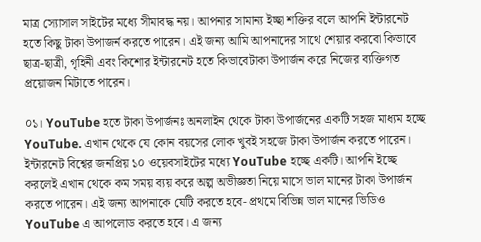মাত্র স্যোসাল সাইটের মধ্যে সীমাবদ্ধ নয়। আপনার সামান্য ইচ্ছা শক্তির বলে আপনি ইন্টারনেট হতে কিছু টাকা উপাজর্ন করতে পারেন। এই জন্য আমি আপনাদের সাথে শেয়ার করবো কিভাবে ছাত্র-ছাত্রী, গৃহিনী এবং কিশোর ইন্টারনেট হতে কিভাবেটাকা উপার্জন করে নিজের ব্যক্তিগত প্রয়োজন মিটাতে পারেন।

০১। YouTube হতে টাকা উপার্জনঃ অনলাইন থেকে টাকা উপার্জনের একটি সহজ মাধ্যম হচ্ছে YouTube. এখান থেকে যে কোন বয়সের লোক খুবই সহজে টাকা উপার্জন করতে পারেন। ইন্টারনেট বিশ্বের জনপ্রিয় ১০ ওয়েবসাইটের মধ্যে YouTube হচ্ছে একটি। আপনি ইচ্ছে করলেই এখান থেকে কম সময় ব্যয় করে অল্প অভীজ্ঞতা নিয়ে মাসে ভাল মানের টাকা উপার্জন করতে পারেন। এই জন্য আপনাকে যেটি করতে হবে- প্রথমে বিভিন্ন ভাল মানের ভিডিও YouTube এ আপলোড করতে হবে। এ জন্য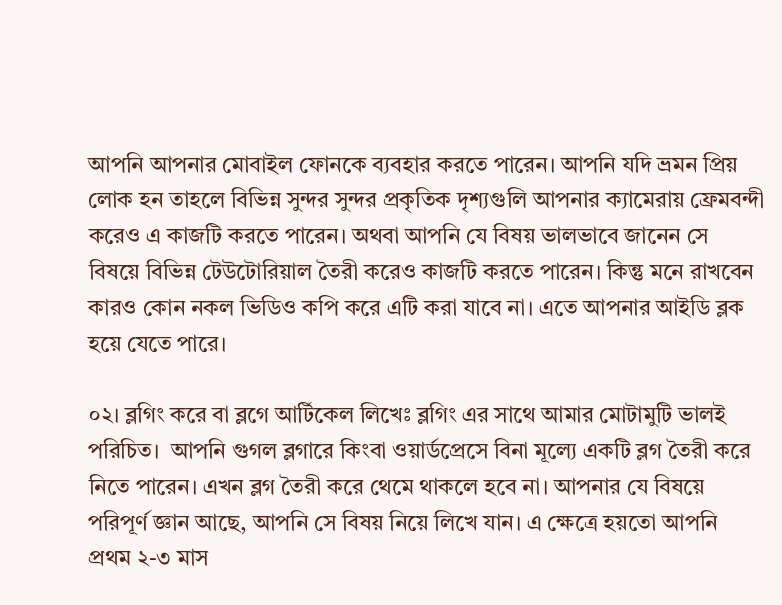আপনি আপনার মোবাইল ফোনকে ব্যবহার করতে পারেন। আপনি যদি ভ্রমন প্রিয় লোক হন তাহলে বিভিন্ন সুন্দর সুন্দর প্রকৃতিক দৃশ্যগুলি আপনার ক্যামেরায় ফ্রেমবন্দী করেও এ কাজটি করতে পারেন। অথবা আপনি যে বিষয় ভালভাবে জানেন সে বিষয়ে বিভিন্ন টেউটোরিয়াল তৈরী করেও কাজটি করতে পারেন। কিন্তু মনে রাখবেন কারও কোন নকল ভিডিও কপি করে এটি করা যাবে না। এতে আপনার আইডি ব্লক হয়ে যেতে পারে।

০২। ব্লগিং করে বা ব্লগে আর্টিকেল লিখেঃ ব্লগিং এর সাথে আমার মোটামুটি ভালই পরিচিত।  আপনি গুগল ব্লগারে কিংবা ওয়ার্ডপ্রেসে বিনা মূল্যে একটি ব্লগ তৈরী করে নিতে পারেন। এখন ব্লগ তৈরী করে থেমে থাকলে হবে না। আপনার যে বিষয়ে পরিপূর্ণ জ্ঞান আছে, আপনি সে বিষয় নিয়ে লিখে যান। এ ক্ষেত্রে হয়তো আপনি প্রথম ২-৩ মাস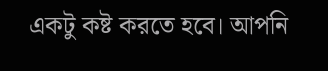একটু কষ্ট করতে হবে। আপনি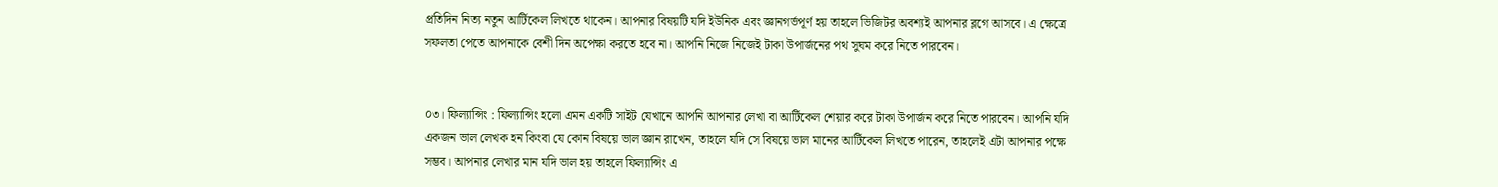প্রতিদিন নিত্য নতুন আর্টিকেল লিখতে থাকেন। আপনার বিষয়টি যদি ইউনিক এবং জ্ঞানগর্ভপূর্ণ হয় তাহলে ভিজিটর অবশ্যই আপনার ব্লগে আসবে। এ ক্ষেত্রে সফলতা পেতে আপনাকে বেশী দিন অপেক্ষা করতে হবে না। আপনি নিজে নিজেই টাকা উপার্জনের পথ সুঘম করে নিতে পারবেন।


০৩। ফিল্যান্সিং : ফিল্যান্সিং হলো এমন একটি সাইট যেখানে আপনি আপনার লেখা বা আর্টিকেল শেয়ার করে টাকা উপার্জন করে নিতে পারবেন। আপনি যদি একজন ভাল লেখক হন কিংবা যে কোন বিষয়ে ভাল জ্ঞান রাখেন, তাহলে যদি সে বিষয়ে ভাল মানের আর্টিকেল লিখতে পারেন, তাহলেই এটা আপনার পক্ষে সম্ভব। আপনার লেখার মান যদি ভাল হয় তাহলে ফিল্যান্সিং এ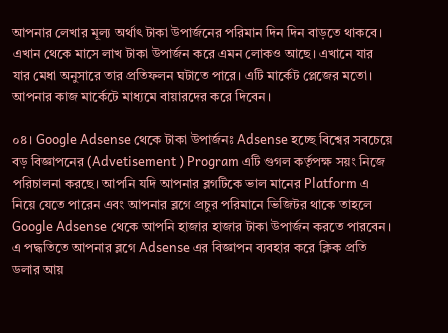আপনার লেখার মূল্য অর্থাৎ টাকা উপার্জনের পরিমান দিন দিন বাড়তে থাকবে। এখান থেকে মাসে লাখ টাকা উপার্জন করে এমন লোকও আছে। এখানে যার যার মেধা অনুসারে তার প্রতিফলন ঘটাতে পারে। এটি মার্কেট প্লেজের মতো। আপনার কাজ মার্কেটে মাধ্যমে বায়ারদের করে দিবেন।

০৪। Google Adsense থেকে টাকা উপার্জনঃ Adsense হচ্ছে বিশ্বের সবচেয়ে বড় বিজ্ঞাপনের (Advetisement ) Program এটি গুগল কর্তৃপক্ষ সয়ং নিজে পরিচালনা করছে। আপনি যদি আপনার ব্লগটিকে ভাল মানের Platform এ নিয়ে যেতে পারেন এবং আপনার ব্লগে প্রচুর পরিমানে ভিজিটর থাকে তাহলে Google Adsense থেকে আপনি হাজার হাজার টাকা উপার্জন করতে পারবেন। এ পদ্ধতিতে আপনার ব্লগে Adsense এর বিজ্ঞাপন ব্যবহার করে ক্লিক প্রতি ডলার আয়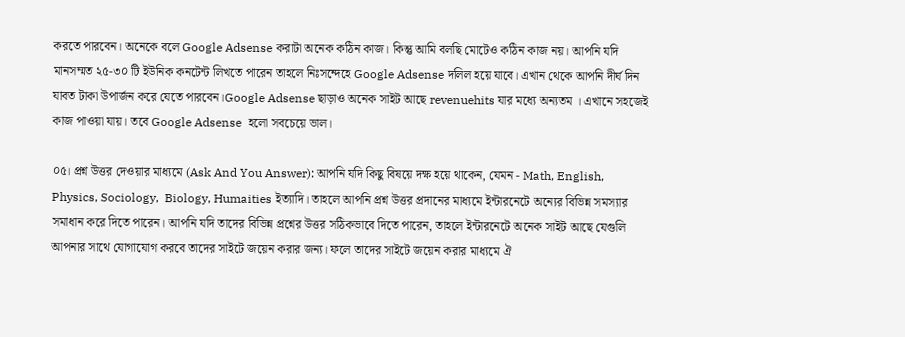করতে পারবেন। অনেকে বলে Google Adsense করাটা অনেক কঠিন কাজ। কিন্তু আমি বলছি মোটেও কঠিন কাজ নয়। আপনি যদি মানসম্মত ২৫-৩০ টি ইউনিক কনটেন্ট লিখতে পারেন তাহলে নিঃসন্দেহে Google Adsense দলিল হয়ে যাবে। এখান থেকে আপনি দীর্ঘ দিন যাবত টাকা উপার্জন করে যেতে পারবেন।Google Adsense ছাড়াও অনেক সাইট আছে revenuehits যার মধ্যে অন্যতম । এখানে সহজেই কাজ পাওয়া যায়। তবে Google Adsense  হলো সবচেয়ে ভাল।

০৫। প্রশ্ন উত্তর দেওয়ার মাধ্যমে (Ask And You Answer): আপনি যদি কিছু বিষয়ে দক্ষ হয়ে থাকেন, যেমন - Math, English, Physics, Sociology,  Biology, Humaities ইত্যাদি। তাহলে আপনি প্রশ্ন উত্তর প্রদানের মাধ্যমে ইন্টারনেটে অন্যের বিভিন্ন সমস্যার সমাধান করে দিতে পারেন। আপনি যদি তাদের বিভিন্ন প্রশ্নের উত্তর সঠিকভাবে দিতে পারেন, তাহলে ইন্টারনেটে অনেক সাইট আছে যেগুলি আপনার সাথে যোগাযোগ করবে তাদের সাইটে জয়েন করার জন্য। ফলে তাদের সাইটে জয়েন করার মাধ্যমে ঐ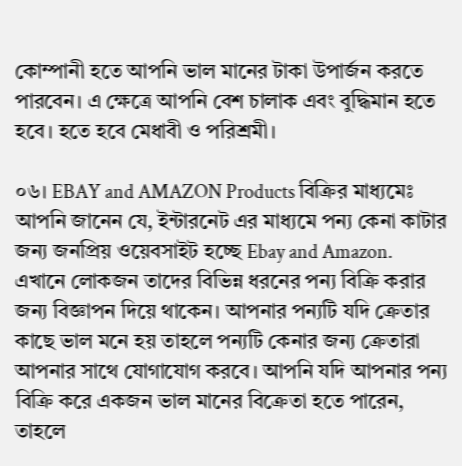কোম্পানী হতে আপনি ভাল মানের টাকা উপার্জন করতে পারবেন। এ ক্ষেত্রে আপনি বেশ চালাক এবং বুদ্ধিমান হতে হবে। হতে হবে মেধাবী ও পরিশ্রমী।

০৬। EBAY and AMAZON Products বিক্রির মাধ্যমেঃ আপনি জানেন যে, ইন্টারনেট এর মাধ্যমে পন্য কেনা কাটার জন্য জনপ্রিয় ওয়েবসাইট হচ্ছে Ebay and Amazon. এখানে লোকজন তাদের বিভিন্ন ধরনের পন্য বিক্রি করার জন্য বিজ্ঞাপন দিয়ে থাকেন। আপনার পন্যটি যদি ক্রেতার কাছে ভাল মনে হয় তাহলে পন্যটি কেনার জন্য ক্রেতারা আপনার সাথে যোগাযোগ করবে। আপনি যদি আপনার পন্য বিক্রি করে একজন ভাল মানের বিক্রেতা হতে পারেন, তাহলে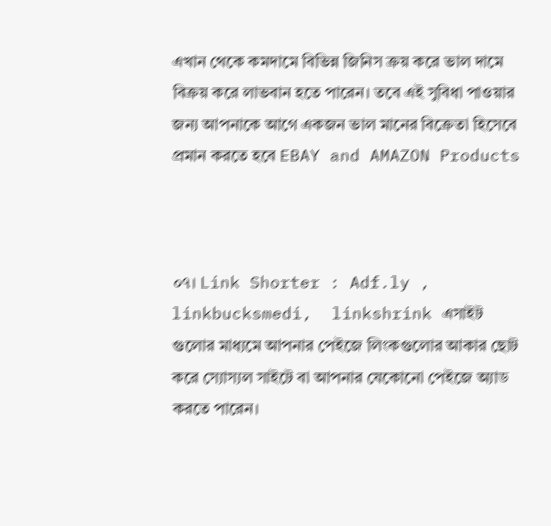এখান থেকে কমদামে বিভিন্ন জিনিস ক্রয় করে ভাল দামে বিক্রয় করে লাভবান হতে পারেন। তবে এই সুবিধা পাওয়ার জন্য আপনাকে আগে একজন ভাল মানের বিক্রেতা হিসেবে প্রমান করতে হবে EBAY and AMAZON Products



০৭। Link Shorter : Adf.ly , linkbucksmedi,  linkshrink এসাইট গুলোর মাধ্যমে আপনার পেইজে লিংকগুলোর আকার ছোট করে স্যোস্যল সাইটে বা আপনার যেকোনো পেইজে অ্যাড করতে পারেন।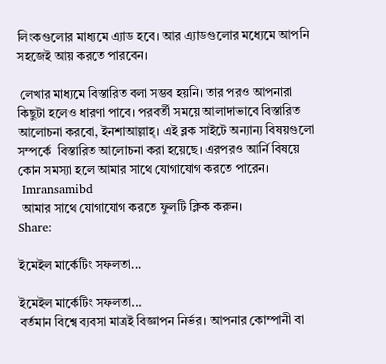লিংকগুলোর মাধ্যমে এ্যাড হবে। আর এ্যাডগুলোর মধ্যেমে আপনি সহজেই আয় করতে পারবেন।

 লেখার মাধ্যমে বিস্তারিত বলা সম্ভব হয়নি। তার পরও আপনারা কিছুটা হলেও ধারণা পাবে। পরবর্তী সময়ে আলাদাভাবে বিস্তারিত আলোচনা করবো, ইনশাআল্লাহ্। এই ব্লক সাইটে অন্যান্য বিষয়গুলো সম্পর্কে  বিস্তারিত আলোচনা করা হয়েছে। এরপরও আর্নি বিষয়ে কোন সমস্যা হলে আমার সাথে যোগাযোগ করতে পারেন।
 Imransamibd
 আমার সাথে যোগাযোগ করতে ফুলটি ক্লিক করুন।
Share:

ইমেইল মার্কেটিং সফলতা...

ইমেইল মার্কেটিং সফলতা...
বর্তমান বিশ্বে ব্যবসা মাত্রই বিজ্ঞাপন নির্ভর। আপনার কোম্পানী বা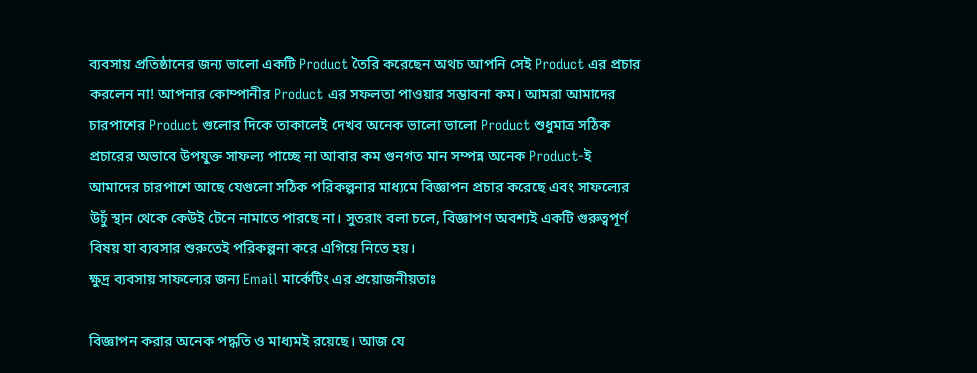ব্যবসায় প্রতিষ্ঠানের জন্য ভালো একটি Product তৈরি করেছেন অথচ আপনি সেই Product এর প্রচার করলেন না! আপনার কোম্পানীর Product এর সফলতা পাওয়ার সম্ভাবনা কম। আমরা আমাদের চারপাশের Product গুলোর দিকে তাকালেই দেখব অনেক ভালো ভালো Product শুধুমাত্র সঠিক প্রচারের অভাবে উপযুক্ত সাফল্য পাচ্ছে না আবার কম গুনগত মান সম্পন্ন অনেক Product-ই আমাদের চারপাশে আছে যেগুলো সঠিক পরিকল্পনার মাধ্যমে বিজ্ঞাপন প্রচার করেছে এবং সাফল্যের উচুঁ স্থান থেকে কেউই টেনে নামাতে পারছে না। সুতরাং বলা চলে, বিজ্ঞাপণ অবশ্যই একটি গুরুত্বপূর্ণ বিষয় যা ব্যবসার শুরুতেই পরিকল্পনা করে এগিয়ে নিতে হয়।
ক্ষুদ্র ব্যবসায় সাফল্যের জন্য Email মার্কেটিং এর প্রয়োজনীয়তাঃ

বিজ্ঞাপন করার অনেক পদ্ধতি ও মাধ্যমই রয়েছে। আজ যে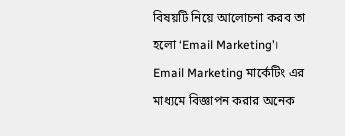বিষয়টি নিয়ে আলোচনা করব তা হলো ‘Email Marketing’। Email Marketing মার্কেটিং এর মাধ্যমে বিজ্ঞাপন করার অনেক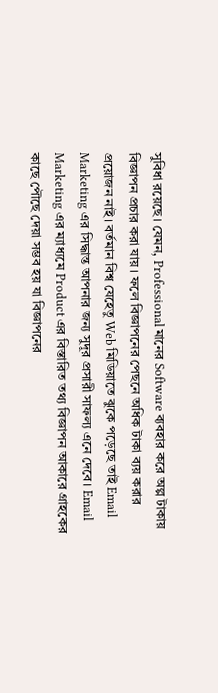সুবিধা রয়েছে। যেমন, Professional মানের Software ব্যবহার করে অল্প টাকায় বিজ্ঞাপন প্রচার করা যায়। ফলে বিজ্ঞাপনের পেছনে অধিক টাকা ব্যয় করার প্রয়োজন নাই। বর্তমান বিশ্ব যেহেতু Web মিডিয়াতে ঝুকে পড়েছে তাই Email Marketing এর সিদ্ধান্ত আপনার জন্য সুদূর প্রসারী সাফল্য এনে দেবে। Email Marketing এর ম্যাধ্যমে Product এর বিস্তারিত তথ্য বিজ্ঞাপন আকারে গ্রাহকের কাছে পৌছে দেয়া সম্ভব হয় যা বিজ্ঞাপনের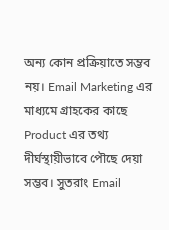অন্য কোন প্রক্রিয়াতে সম্ভব নয়। Email Marketing এর মাধ্যমে গ্রাহকের কাছে Product এর তথ্য দীর্ঘস্থায়ীভাবে পৌছে দেয়া সম্ভব। সুতরাং Email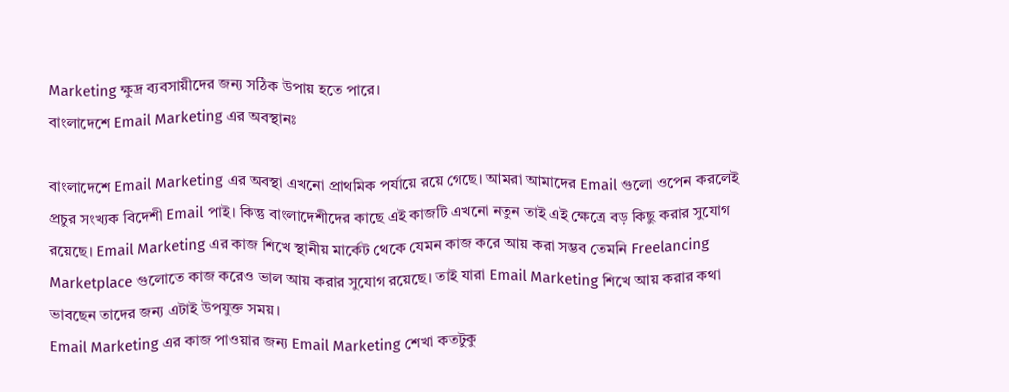Marketing ক্ষুদ্র ব্যবসায়ীদের জন্য সঠিক উপায় হতে পারে।
বাংলাদেশে Email Marketing এর অবস্থানঃ

বাংলাদেশে Email Marketing এর অবস্থা এখনো প্রাথমিক পর্যায়ে রয়ে গেছে। আমরা আমাদের Email গুলো ওপেন করলেই প্রচুর সংখ্যক বিদেশী Email পাই। কিন্তু বাংলাদেশীদের কাছে এই কাজটি এখনো নতুন তাই এই ক্ষেত্রে বড় কিছু করার সুযোগ রয়েছে। Email Marketing এর কাজ শিখে স্থানীয় মার্কেট থেকে যেমন কাজ করে আয় করা সম্ভব তেমনি Freelancing Marketplace গুলোতে কাজ করেও ভাল আয় করার সুযোগ রয়েছে। তাই যারা Email Marketing শিখে আয় করার কথা ভাবছেন তাদের জন্য এটাই উপযুক্ত সময়।
Email Marketing এর কাজ পাওয়ার জন্য Email Marketing শেখা কতটুকু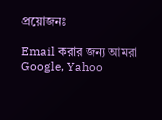প্রয়োজনঃ

Email করার জন্য আমরা Google, Yahoo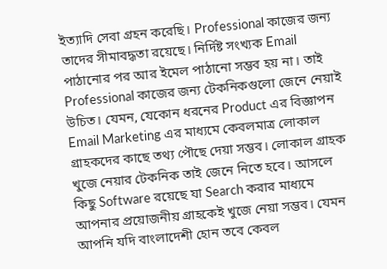ইত্যাদি সেবা গ্রহন করেছি। Professional কাজের জন্য তাদের সীমাবদ্ধতা রয়েছে। নির্দিষ্ট সংখ্যক Email পাঠানোর পর আর ইমেল পাঠানো সম্ভব হয় না। তাই Professional কাজের জন্য টেকনিকগুলো জেনে নেয়াই উচিত। যেমন, যেকোন ধরনের Product এর বিজ্ঞাপন Email Marketing এর মাধ্যমে কেবলমাত্র লোকাল গ্রাহকদের কাছে তথ্য পৌছে দেয়া সম্ভব। লোকাল গ্রাহক খুজে নেয়ার টেকনিক তাই জেনে নিতে হবে। আসলে কিছু Software রয়েছে যা Search করার মাধ্যমে আপনার প্রয়োজনীয় গ্রাহকেই খুজে নেয়া সম্ভব। যেমন আপনি যদি বাংলাদেশী হোন তবে কেবল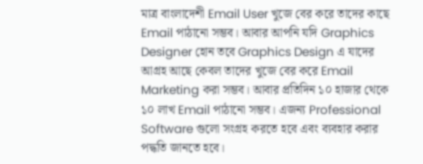মাত্র বাংলাদেশী Email User খুজে বের করে তাদের কাছে Email পাঠানো সম্ভব। আবার আপনি যদি Graphics Designer হোন তবে Graphics Design এ যাদের আগ্রহ আছে কেবল তাদের খুজে বের করে Email Marketing করা সম্ভব। আবার প্রতিদিন ১০ হাজার থেকে ১০ লাখ Email পাঠানো সম্ভব। এজন্য Professional Software গুলো সংগ্রহ করতে হবে এবং ব্যবহার করার পদ্ধতি জানতে হবে।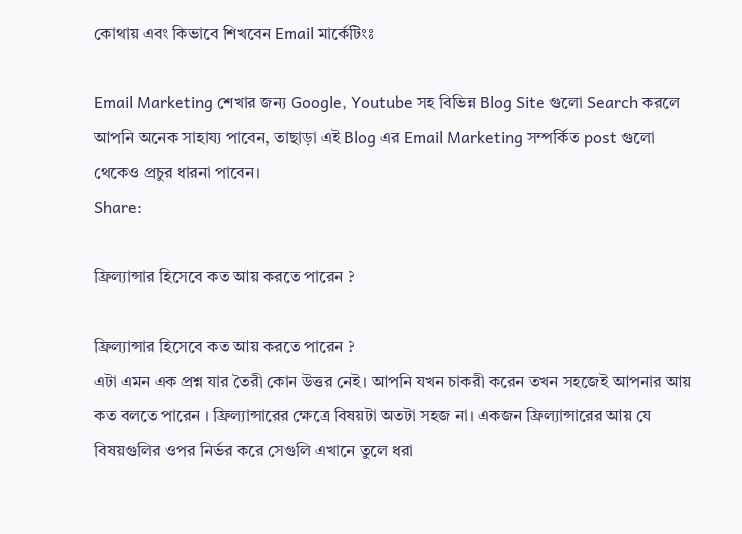কোথায় এবং কিভাবে শিখবেন Email মার্কেটিংঃ

Email Marketing শেখার জন্য Google, Youtube সহ বিভিন্ন Blog Site গুলো Search করলে আপনি অনেক সাহায্য পাবেন, তাছাড়া এই Blog এর Email Marketing সম্পর্কিত post গুলো থেকেও প্রচুর ধারনা পাবেন।
Share:

ফ্রিল্যান্সার হিসেবে কত আয় করতে পারেন ?

ফ্রিল্যান্সার হিসেবে কত আয় করতে পারেন ?
এটা এমন এক প্রশ্ন যার তৈরী কোন উত্তর নেই। আপনি যখন চাকরী করেন তখন সহজেই আপনার আয় কত বলতে পারেন । ফ্রিল্যান্সারের ক্ষেত্রে বিষয়টা অতটা সহজ না। একজন ফ্রিল্যান্সারের আয় যে বিষয়গুলির ওপর নির্ভর করে সেগুলি এখানে তুলে ধরা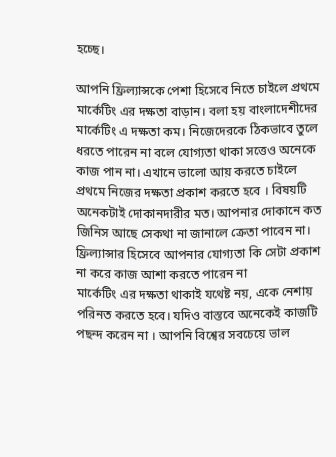হচ্ছে।

আপনি ফ্রিল্যান্সকে পেশা হিসেবে নিতে চাইলে প্রথমে মার্কেটিং এর দক্ষতা বাড়ান। বলা হয় বাংলাদেশীদের মার্কেটিং এ দক্ষতা কম। নিজেদেরকে ঠিকভাবে তুলে ধরতে পারেন না বলে যোগ্যতা থাকা সত্তেও অনেকে কাজ পান না। এখানে ভালো আয় করতে চাইলে প্রথমে নিজের দক্ষতা প্রকাশ করতে হবে । বিষয়টি অনেকটাই দোকানদারীর মত। আপনার দোকানে কত জিনিস আছে সেকথা না জানালে ক্রেতা পাবেন না। ফ্রিল্যান্সার হিসেবে আপনার যোগ্যতা কি সেটা প্রকাশ না করে কাজ আশা করতে পারেন না
মার্কেটিং এর দক্ষতা থাকাই যথেষ্ট নয়, একে নেশায় পরিনত করতে হবে। যদিও বাস্তবে অনেকেই কাজটি পছন্দ করেন না । আপনি বিশ্বের সবচেয়ে ভাল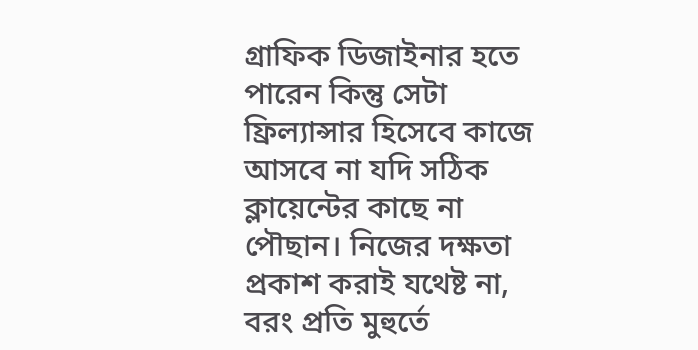গ্রাফিক ডিজাইনার হতে পারেন কিন্তু সেটা ফ্রিল্যান্সার হিসেবে কাজে আসবে না যদি সঠিক ক্লায়েন্টের কাছে না পৌছান। নিজের দক্ষতা প্রকাশ করাই যথেষ্ট না, বরং প্রতি মুহুর্তে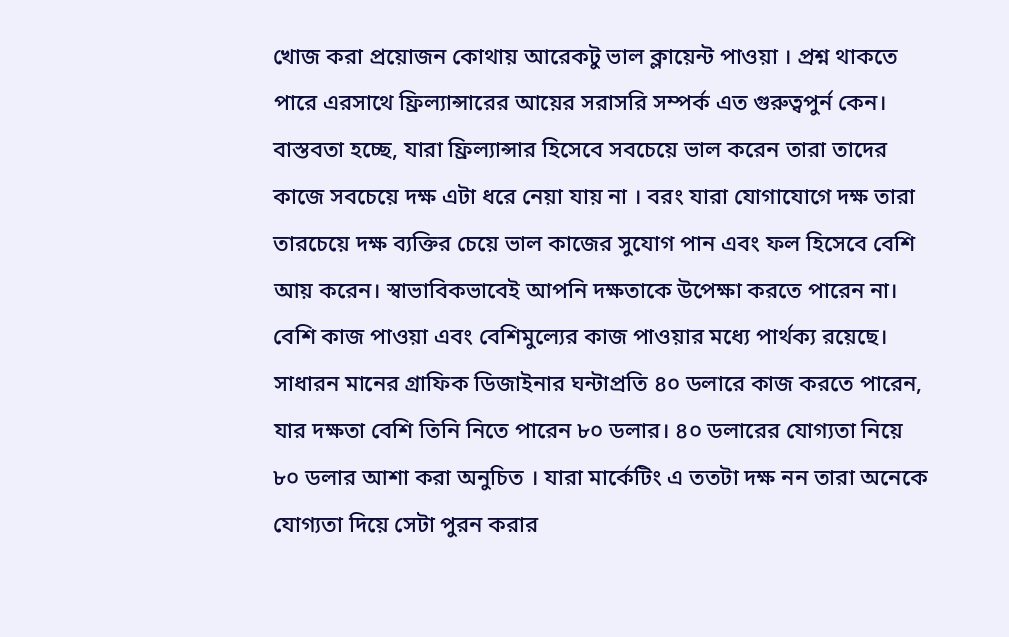খোজ করা প্রয়োজন কোথায় আরেকটু ভাল ক্লায়েন্ট পাওয়া । প্রশ্ন থাকতে পারে এরসাথে ফ্রিল্যান্সারের আয়ের সরাসরি সম্পর্ক এত গুরুত্বপুর্ন কেন। বাস্তবতা হচ্ছে, যারা ফ্রিল্যান্সার হিসেবে সবচেয়ে ভাল করেন তারা তাদের কাজে সবচেয়ে দক্ষ এটা ধরে নেয়া যায় না । বরং যারা যোগাযোগে দক্ষ তারা তারচেয়ে দক্ষ ব্যক্তির চেয়ে ভাল কাজের সুযোগ পান এবং ফল হিসেবে বেশি আয় করেন। স্বাভাবিকভাবেই আপনি দক্ষতাকে উপেক্ষা করতে পারেন না। বেশি কাজ পাওয়া এবং বেশিমুল্যের কাজ পাওয়ার মধ্যে পার্থক্য রয়েছে। সাধারন মানের গ্রাফিক ডিজাইনার ঘন্টাপ্রতি ৪০ ডলারে কাজ করতে পারেন, যার দক্ষতা বেশি তিনি নিতে পারেন ৮০ ডলার। ৪০ ডলারের যোগ্যতা নিয়ে ৮০ ডলার আশা করা অনুচিত । যারা মার্কেটিং এ ততটা দক্ষ নন তারা অনেকে যোগ্যতা দিয়ে সেটা পুরন করার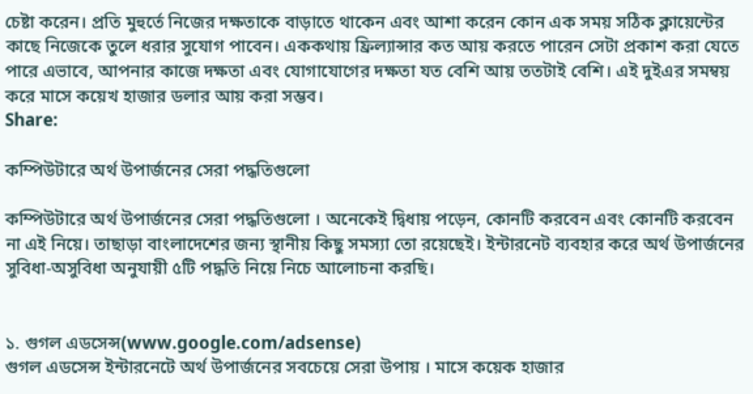চেষ্টা করেন। প্রতি মুহুর্তে নিজের দক্ষতাকে বাড়াতে থাকেন এবং আশা করেন কোন এক সময় সঠিক ক্লায়েন্টের কাছে নিজেকে তুলে ধরার সুযোগ পাবেন। এককথায় ফ্রিল্যান্সার কত আয় করতে পারেন সেটা প্রকাশ করা যেতে পারে এভাবে, আপনার কাজে দক্ষতা এবং যোগাযোগের দক্ষতা যত বেশি আয় ততটাই বেশি। এই দুইএর সমম্বয় করে মাসে কয়েখ হাজার ডলার আয় করা সম্ভব।
Share:

কম্পিউটারে অর্থ উপার্জনের সেরা পদ্ধতিগুলো

কম্পিউটারে অর্থ উপার্জনের সেরা পদ্ধতিগুলো । অনেকেই দ্বিধায় পড়েন, কোনটি করবেন এবং কোনটি করবেন না এই নিয়ে। তাছাড়া বাংলাদেশের জন্য স্থানীয় কিছু সমস্যা তো রয়েছেই। ইন্টারনেট ব্যবহার করে অর্থ উপার্জনের সুবিধা-অসুবিধা অনুযায়ী ৫টি পদ্ধতি নিয়ে নিচে আলোচনা করছি।


১. গুগল এডসেন্স(www.google.com/adsense)
গুগল এডসেন্স ইন্টারনেটে অর্থ উপার্জনের সবচেয়ে সেরা উপায় । মাসে কয়েক হাজার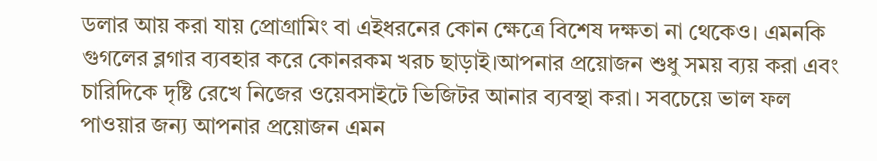ডলার আয় করা যায় প্রোগ্রামিং বা এইধরনের কোন ক্ষেত্রে বিশেষ দক্ষতা না থেকেও। এমনকি গুগলের ব্লগার ব্যবহার করে কোনরকম খরচ ছাড়াই।আপনার প্রয়োজন শুধু সময় ব্যয় করা এবং চারিদিকে দৃষ্টি রেখে নিজের ওয়েবসাইটে ভিজিটর আনার ব্যবস্থা করা। সবচেয়ে ভাল ফল পাওয়ার জন্য আপনার প্রয়োজন এমন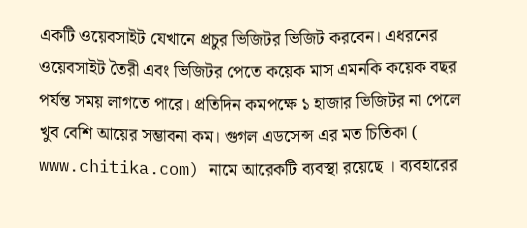একটি ওয়েবসাইট যেখানে প্রচুর ভিজিটর ভিজিট করবেন। এধরনের ওয়েবসাইট তৈরী এবং ভিজিটর পেতে কয়েক মাস এমনকি কয়েক বছর পর্যন্ত সময় লাগতে পারে। প্রতিদিন কমপক্ষে ১ হাজার ভিজিটর না পেলে খুব বেশি আয়ের সম্ভাবনা কম। গুগল এডসেন্স এর মত চিতিকা (
www.chitika.com) নামে আরেকটি ব্যবস্থা রয়েছে । ব্যবহারের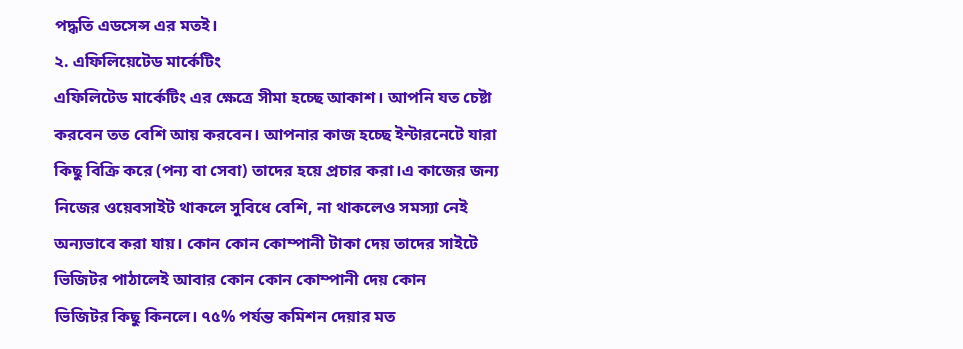পদ্ধতি এডসেন্স এর মতই।
২. এফিলিয়েটেড মার্কেটিং
এফিলিটেড মার্কেটিং এর ক্ষেত্রে সীমা হচ্ছে আকাশ। আপনি যত চেষ্টা করবেন তত বেশি আয় করবেন। আপনার কাজ হচ্ছে ইন্টারনেটে যারা কিছু বিক্রি করে (পন্য বা সেবা) তাদের হয়ে প্রচার করা।এ কাজের জন্য নিজের ওয়েবসাইট থাকলে সুবিধে বেশি, না থাকলেও সমস্যা নেই অন্যভাবে করা যায়। কোন কোন কোম্পানী টাকা দেয় তাদের সাইটে ভিজিটর পাঠালেই আবার কোন কোন কোম্পানী দেয় কোন
ভিজিটর কিছু কিনলে। ৭৫% পর্যন্ত কমিশন দেয়ার মত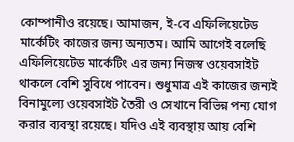কোম্পানীও রয়েছে। আমাজন, ই-বে এফিলিয়েটেড মার্কেটিং কাজের জন্য অন্যতম। আমি আগেই বলেছি এফিলিয়েটেড মার্কেটিং এর জন্য নিজস্ব ওয়েবসাইট থাকলে বেশি সুবিধে পাবেন। শুধুমাত্র এই কাজের জন্যই বিনামুল্যে ওয়েবসাইট তৈরী ও সেখানে বিভিন্ন পন্য যোগ করার ব্যবস্থা রয়েছে। যদিও এই ব্যবস্থায় আয় বেশি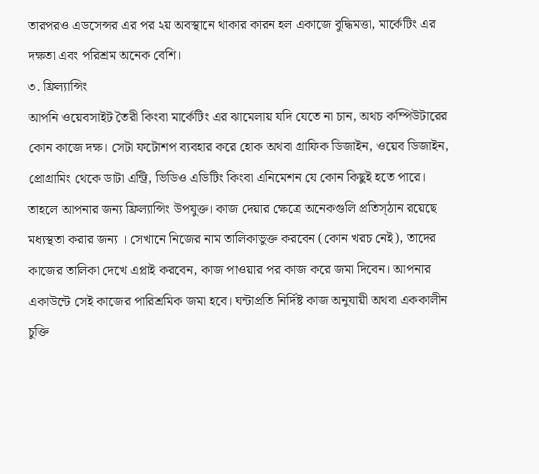তারপরও এডসেন্সর এর পর ২য় অবস্থানে থাকার কারন হল একাজে বুদ্ধিমত্তা, মার্কেটিং এর দক্ষতা এবং পরিশ্রম অনেক বেশি।
৩. ফ্রিল্যান্সিং
আপনি ওয়েবসাইট তৈরী কিংবা মার্কেটিং এর ঝামেলায় যদি যেতে না চান, অথচ কম্পিউটারের কোন কাজে দক্ষ। সেটা ফটোশপ ব্যবহার করে হোক অথবা গ্রাফিক ডিজাইন, ওয়েব ডিজাইন, প্রোগ্রামিং থেকে ডাটা এন্ট্রি, ভিডিও এডিটিং কিংবা এনিমেশন যে কোন কিছুই হতে পারে। তাহলে আপনার জন্য ফ্রিল্যান্সিং উপযুক্ত। কাজ দেয়ার ক্ষেত্রে অনেকগুলি প্রতিস্ঠান রয়েছে মধ্যস্থতা করার জন্য । সেখানে নিজের নাম তালিকাভুক্ত করবেন (কোন খরচ নেই), তাদের কাজের তালিকা দেখে এপ্লাই করবেন, কাজ পাওয়ার পর কাজ করে জমা দিবেন। আপনার একাউন্টে সেই কাজের পারিশ্রমিক জমা হবে। ঘন্টাপ্রতি নির্দিষ্ট কাজ অনুযায়ী অথবা এককালীন চুক্তি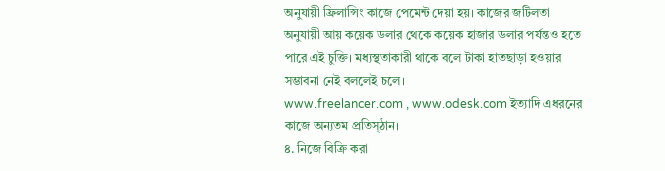অনুযায়ী ফ্রিলান্সিং কাজে পেমেন্ট দেয়া হয়। কাজের জটিলতা অনুযায়ী আয় কয়েক ডলার থেকে কয়েক হাজার ডলার পর্যন্তও হতে পারে এই চুক্তি। মধ্যস্থতাকারী থাকে বলে টাকা হাতছাড়া হওয়ার সম্ভাবনা নেই বললেই চলে।
www.freelancer.com , www.odesk.com ইত্যাদি এধরনের কাজে অন্যতম প্রতিস্ঠান।
৪. নিজে বিক্রি করা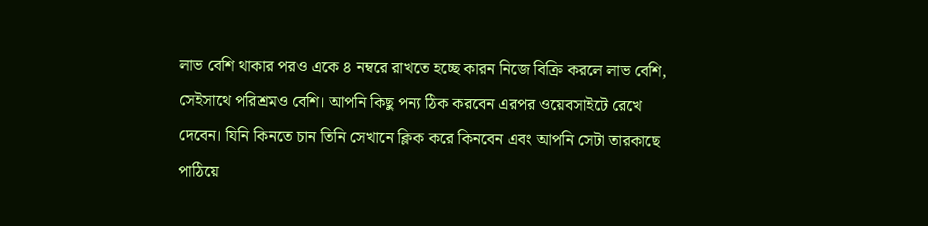লাভ বেশি থাকার পরও একে ৪ নম্বরে রাখতে হচ্ছে কারন নিজে বিক্রি করলে লাভ বেশি, সেইসাথে পরিশ্রমও বেশি। আপনি কিছু পন্য ঠিক করবেন এরপর ওয়েবসাইটে রেখে দেবেন। যিনি কিনতে চান তিনি সেখানে ক্লিক করে কিনবেন এবং আপনি সেটা তারকাছে পাঠিয়ে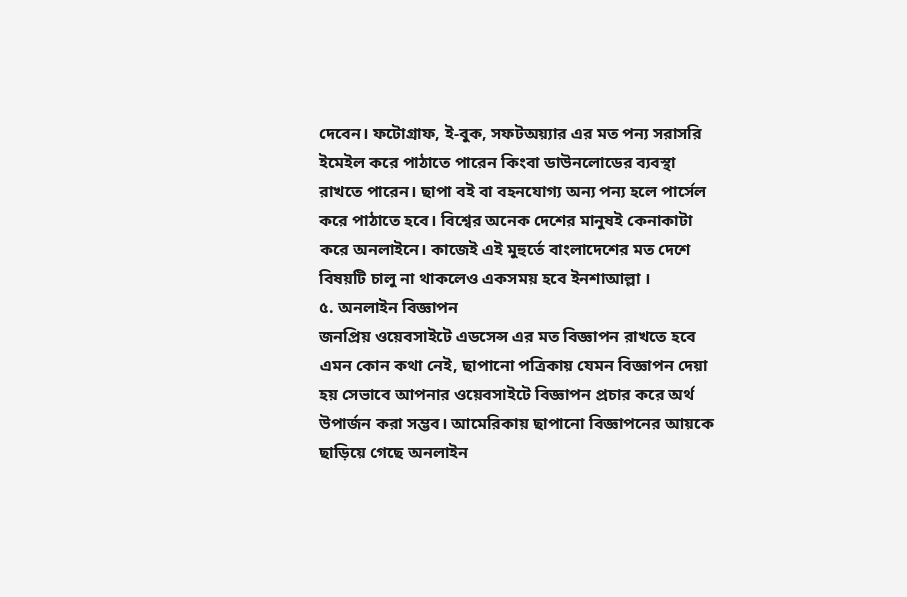দেবেন। ফটোগ্রাফ, ই-বুক, সফটঅয়্যার এর মত পন্য সরাসরি ইমেইল করে পাঠাতে পারেন কিংবা ডাউনলোডের ব্যবস্থা রাখতে পারেন। ছাপা বই বা বহনযোগ্য অন্য পন্য হলে পার্সেল করে পাঠাতে হবে। বিশ্বের অনেক দেশের মানুষই কেনাকাটা করে অনলাইনে। কাজেই এই মুহুর্তে বাংলাদেশের মত দেশে বিষয়টি চালু না থাকলেও একসময় হবে ইনশাআল্লা ।
৫. অনলাইন বিজ্ঞাপন
জনপ্রিয় ওয়েবসাইটে এডসেন্স এর মত বিজ্ঞাপন রাখতে হবে এমন কোন কথা নেই, ছাপানো পত্রিকায় যেমন বিজ্ঞাপন দেয়া হয় সেভাবে আপনার ওয়েবসাইটে বিজ্ঞাপন প্রচার করে অর্থ উপার্জন করা সম্ভব। আমেরিকায় ছাপানো বিজ্ঞাপনের আয়কে ছাড়িয়ে গেছে অনলাইন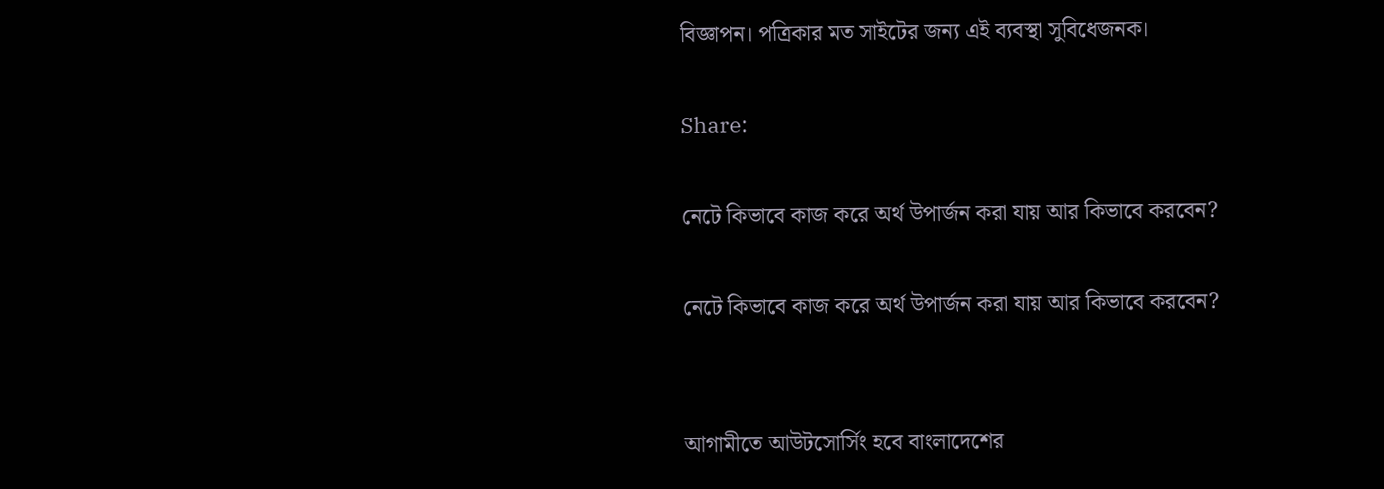বিজ্ঞাপন। পত্রিকার মত সাইটের জন্য এই ব্যবস্থা সুবিধেজনক।

Share:

নেটে কিভাবে কাজ করে অর্থ উপার্জন করা যায় আর কিভাবে করবেন?

নেটে কিভাবে কাজ করে অর্থ উপার্জন করা যায় আর কিভাবে করবেন?


আগামীতে আউটসোর্সিং হবে বাংলাদেশের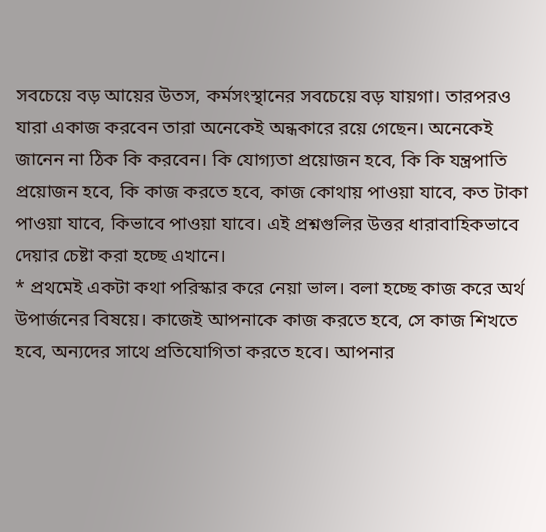সবচেয়ে বড় আয়ের উতস, কর্মসংস্থানের সবচেয়ে বড় যায়গা। তারপরও যারা একাজ করবেন তারা অনেকেই অন্ধকারে রয়ে গেছেন। অনেকেই জানেন না ঠিক কি করবেন। কি যোগ্যতা প্রয়োজন হবে, কি কি যন্ত্রপাতি প্রয়োজন হবে, কি কাজ করতে হবে, কাজ কোথায় পাওয়া যাবে, কত টাকা পাওয়া যাবে, কিভাবে পাওয়া যাবে। এই প্রশ্নগুলির উত্তর ধারাবাহিকভাবে দেয়ার চেষ্টা করা হচ্ছে এখানে।
* প্রথমেই একটা কথা পরিস্কার করে নেয়া ভাল। বলা হচ্ছে কাজ করে অর্থ উপার্জনের বিষয়ে। কাজেই আপনাকে কাজ করতে হবে, সে কাজ শিখতে হবে, অন্যদের সাথে প্রতিযোগিতা করতে হবে। আপনার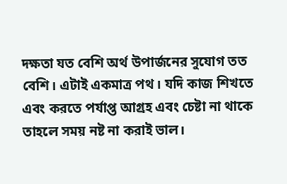দক্ষতা যত বেশি অর্থ উপার্জনের সুযোগ তত বেশি। এটাই একমাত্র পথ। যদি কাজ শিখতে এবং করতে পর্যাপ্ত আগ্রহ এবং চেষ্টা না থাকে তাহলে সময় নষ্ট না করাই ভাল।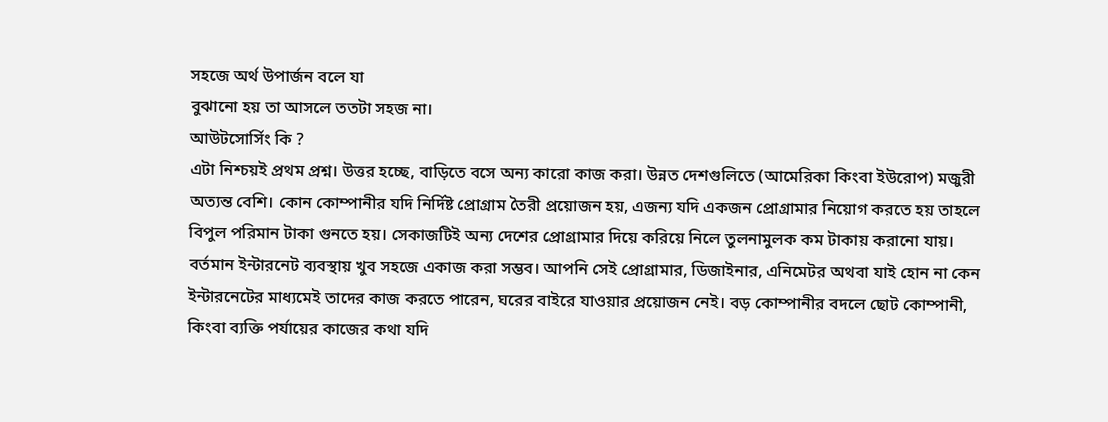সহজে অর্থ উপার্জন বলে যা
বুঝানো হয় তা আসলে ততটা সহজ না।
আউটসোর্সিং কি ?
এটা নিশ্চয়ই প্রথম প্রশ্ন। উত্তর হচ্ছে, বাড়িতে বসে অন্য কারো কাজ করা। উন্নত দেশগুলিতে (আমেরিকা কিংবা ইউরোপ) মজুরী অত্যন্ত বেশি। কোন কোম্পানীর যদি নির্দিষ্ট প্রোগ্রাম তৈরী প্রয়োজন হয়, এজন্য যদি একজন প্রোগ্রামার নিয়োগ করতে হয় তাহলে বিপুল পরিমান টাকা গুনতে হয়। সেকাজটিই অন্য দেশের প্রোগ্রামার দিয়ে করিয়ে নিলে তুলনামুলক কম টাকায় করানো যায়। বর্তমান ইন্টারনেট ব্যবস্থায় খুব সহজে একাজ করা সম্ভব। আপনি সেই প্রোগ্রামার, ডিজাইনার, এনিমেটর অথবা যাই হোন না কেন ইন্টারনেটের মাধ্যমেই তাদের কাজ করতে পারেন, ঘরের বাইরে যাওয়ার প্রয়োজন নেই। বড় কোম্পানীর বদলে ছোট কোম্পানী, কিংবা ব্যক্তি পর্যায়ের কাজের কথা যদি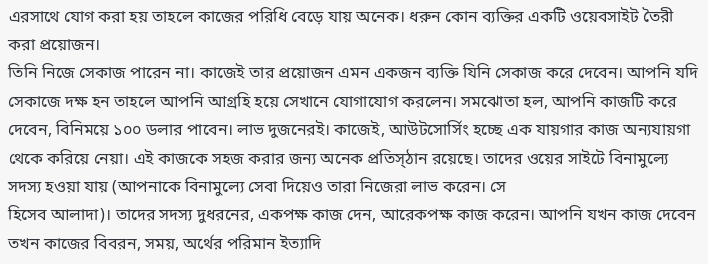এরসাথে যোগ করা হয় তাহলে কাজের পরিধি বেড়ে যায় অনেক। ধরুন কোন ব্যক্তির একটি ওয়েবসাইট তৈরী করা প্রয়োজন।
তিনি নিজে সেকাজ পারেন না। কাজেই তার প্রয়োজন এমন একজন ব্যক্তি যিনি সেকাজ করে দেবেন। আপনি যদি সেকাজে দক্ষ হন তাহলে আপনি আগ্রহি হয়ে সেখানে যোগাযোগ করলেন। সমঝোতা হল, আপনি কাজটি করে দেবেন, বিনিময়ে ১০০ ডলার পাবেন। লাভ দুজনেরই। কাজেই, আউটসোর্সিং হচ্ছে এক যায়গার কাজ অন্যযায়গা থেকে করিয়ে নেয়া। এই কাজকে সহজ করার জন্য অনেক প্রতিস্ঠান রয়েছে। তাদের ওয়ের সাইটে বিনামুল্যে সদস্য হওয়া যায় (আপনাকে বিনামুল্যে সেবা দিয়েও তারা নিজেরা লাভ করেন। সে
হিসেব আলাদা)। তাদের সদস্য দুধরনের, একপক্ষ কাজ দেন, আরেকপক্ষ কাজ করেন। আপনি যখন কাজ দেবেন তখন কাজের বিবরন, সময়, অর্থের পরিমান ইত্যাদি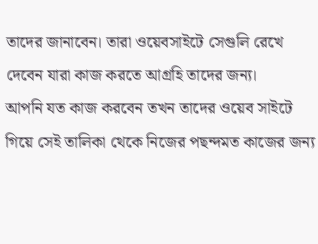তাদের জানাবেন। তারা ওয়েবসাইটে সেগুলি রেখে দেবেন যারা কাজ করতে আগ্রহি তাদের জন্য।
আপনি যত কাজ করবেন তখন তাদের ওয়েব সাইটে গিয়ে সেই তালিকা থেকে নিজের পছন্দমত কাজের জন্য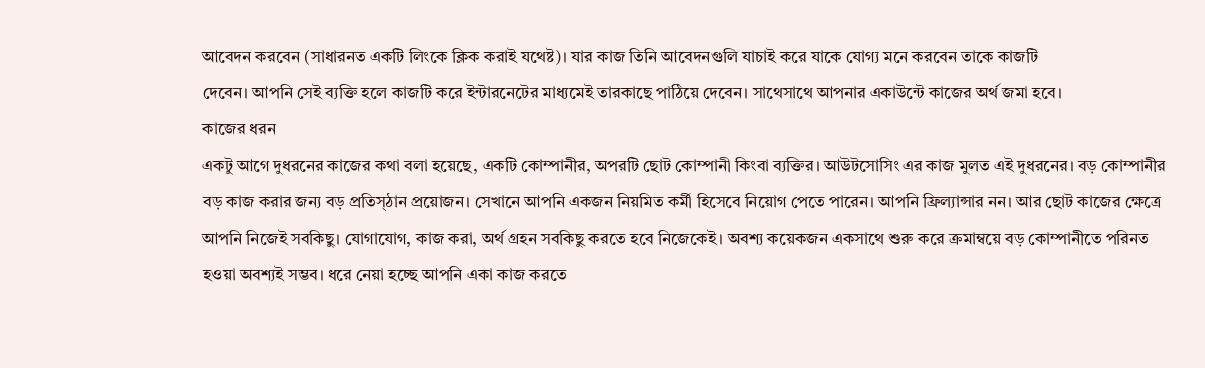আবেদন করবেন (সাধারনত একটি লিংকে ক্লিক করাই যথেষ্ট)। যার কাজ তিনি আবেদনগুলি যাচাই করে যাকে যোগ্য মনে করবেন তাকে কাজটি
দেবেন। আপনি সেই ব্যক্তি হলে কাজটি করে ইন্টারনেটের মাধ্যমেই তারকাছে পাঠিয়ে দেবেন। সাথেসাথে আপনার একাউন্টে কাজের অর্থ জমা হবে।
কাজের ধরন
একটু আগে দুধরনের কাজের কথা বলা হয়েছে, একটি কোম্পানীর, অপরটি ছোট কোম্পানী কিংবা ব্যক্তির। আউটসোসিং এর কাজ মুলত এই দুধরনের। বড় কোম্পানীর বড় কাজ করার জন্য বড় প্রতিস্ঠান প্রয়োজন। সেখানে আপনি একজন নিয়মিত কর্মী হিসেবে নিয়োগ পেতে পারেন। আপনি ফ্রিল্যান্সার নন। আর ছোট কাজের ক্ষেত্রে আপনি নিজেই সবকিছু। যোগাযোগ, কাজ করা, অর্থ গ্রহন সবকিছু করতে হবে নিজেকেই। অবশ্য কয়েকজন একসাথে শুরু করে ক্রমাম্বয়ে বড় কোম্পানীতে পরিনত হওয়া অবশ্যই সম্ভব। ধরে নেয়া হচ্ছে আপনি একা কাজ করতে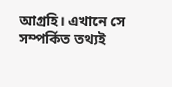আগ্রহি। এখানে সে সম্পর্কিত তথ্যই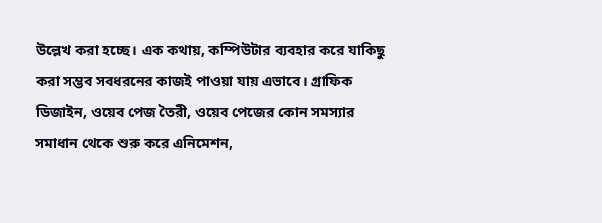উল্লেখ করা হচ্ছে। এক কথায়, কম্পিউটার ব্যবহার করে যাকিছু করা সম্ভব সবধরনের কাজই পাওয়া যায় এভাবে। গ্রাফিক ডিজাইন, ওয়েব পেজ তৈরী, ওয়েব পেজের কোন সমস্যার সমাধান থেকে শুরু করে এনিমেশন,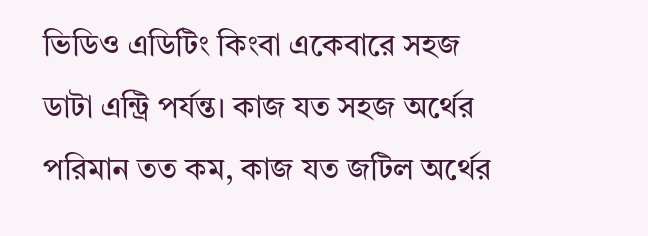ভিডিও এডিটিং কিংবা একেবারে সহজ ডাটা এন্ট্রি পর্যন্ত। কাজ যত সহজ অর্থের পরিমান তত কম, কাজ যত জটিল অর্থের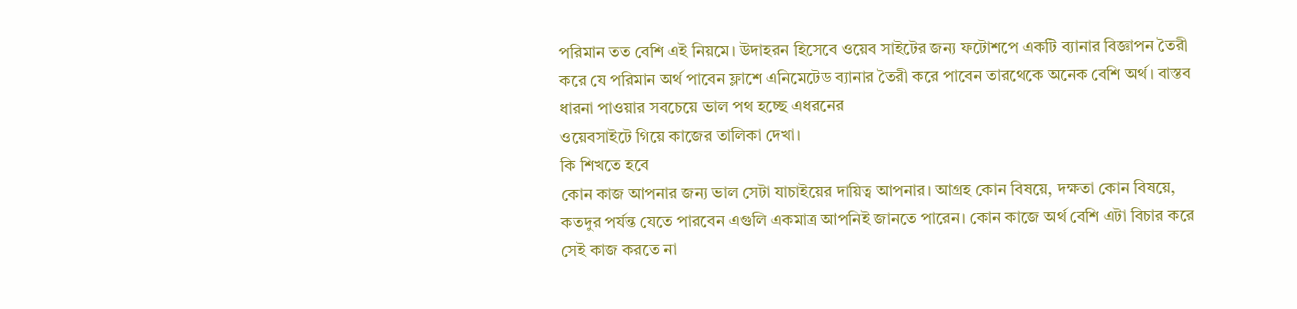পরিমান তত বেশি এই নিয়মে। উদাহরন হিসেবে ওয়েব সাইটের জন্য ফটোশপে একটি ব্যানার বিজ্ঞাপন তৈরী করে যে পরিমান অর্থ পাবেন ফ্লাশে এনিমেটেড ব্যানার তৈরী করে পাবেন তারথেকে অনেক বেশি অর্থ। বাস্তব ধারনা পাওয়ার সবচেয়ে ভাল পথ হচ্ছে এধরনের
ওয়েবসাইটে গিয়ে কাজের তালিকা দেখা।
কি শিখতে হবে
কোন কাজ আপনার জন্য ভাল সেটা যাচাইয়ের দায়িত্ব আপনার। আগ্রহ কোন বিষয়ে, দক্ষতা কোন বিষয়ে, কতদুর পর্যন্ত যেতে পারবেন এগুলি একমাত্র আপনিই জানতে পারেন। কোন কাজে অর্থ বেশি এটা বিচার করে সেই কাজ করতে না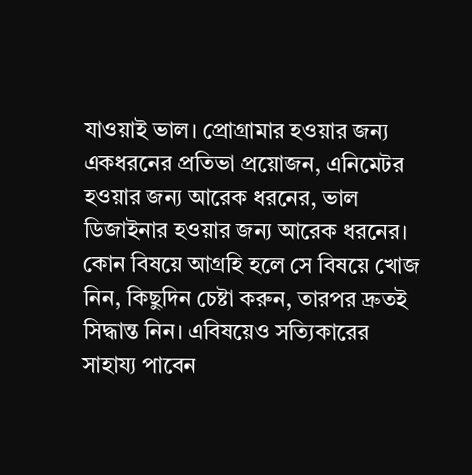যাওয়াই ভাল। প্রোগ্রামার হওয়ার জন্য একধরনের প্রতিভা প্রয়োজন, এনিমেটর হওয়ার জন্য আরেক ধরনের, ভাল ডিজাইনার হওয়ার জন্য আরেক ধরনের। কোন বিষয়ে আগ্রহি হলে সে বিষয়ে খোজ নিন, কিছুদিন চেষ্টা করুন, তারপর দ্রুতই সিদ্ধান্ত নিন। এবিষয়েও সত্যিকারের সাহায্য পাবেন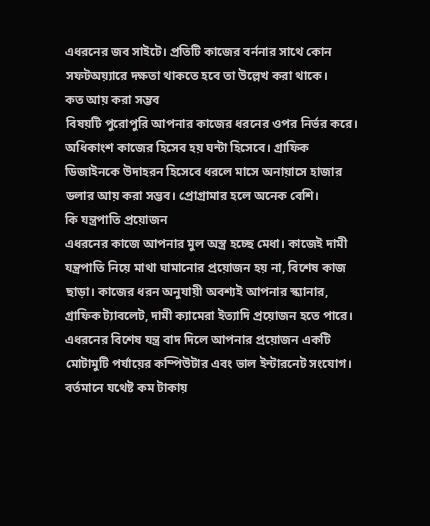এধরনের জব সাইটে। প্রতিটি কাজের বর্ননার সাথে কোন সফটঅয়্যারে দক্ষতা থাকতে হবে তা উল্লেখ করা থাকে।
কত আয় করা সম্ভব
বিষয়টি পুরোপুরি আপনার কাজের ধরনের ওপর নির্ভর করে। অধিকাংশ কাজের হিসেব হয় ঘন্টা হিসেবে। গ্রাফিক ডিজাইনকে উদাহরন হিসেবে ধরলে মাসে অনায়াসে হাজার ডলার আয় করা সম্ভব। প্রোগ্রামার হলে অনেক বেশি।
কি যন্ত্রপাতি প্রয়োজন
এধরনের কাজে আপনার মুল অস্ত্র হচ্ছে মেধা। কাজেই দামী যন্ত্রপাতি নিয়ে মাথা ঘামানোর প্রয়োজন হয় না, বিশেষ কাজ ছাড়া। কাজের ধরন অনুযায়ী অবশ্যই আপনার স্ক্যানার, গ্রাফিক ট্যাবলেট, দামী ক্যামেরা ইত্যাদি প্রয়োজন হতে পারে। এধরনের বিশেষ যন্ত্র বাদ দিলে আপনার প্রয়োজন একটি মোটামুটি পর্যায়ের কম্পিউটার এবং ভাল ইন্টারনেট সংযোগ। বর্তমানে যথেষ্ট কম টাকায়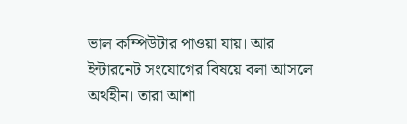ভাল কম্পিউটার পাওয়া যায়। আর ইন্টারনেট সংযোগের বিষয়ে বলা আসলে অর্থহীন। তারা আশা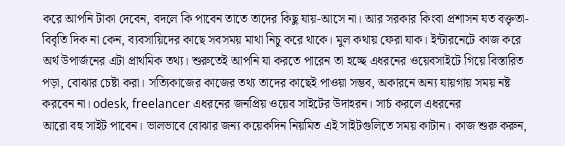করে আপনি টাকা দেবেন, বদলে কি পাবেন তাতে তাদের কিছু যায়-আসে না। আর সরকার কিংবা প্রশাসন যত বক্তৃতা-বিবৃতি দিক না কেন, ব্যবসায়িদের কাছে সবসময় মাথা নিচু করে থাকে। মুল কথায় ফেরা যাক। ইন্টারনেটে কাজ করে অর্থ উপার্জনের এটা প্রাথমিক তথ্য। শুরুতেই আপনি যা করতে পারেন তা হচ্ছে এধরনের ওয়েবসাইটে গিয়ে বিস্তারিত পড়া, বোঝার চেষ্টা করা। সত্যিকাজের কাজের তথ্য তাদের কাছেই পাওয়া সম্ভব, অকারনে অন্য যায়গায় সময় নষ্ট করবেন না। odesk, freelancer এধরনের জনপ্রিয় ওয়েব সাইটের উদাহরন। সার্চ করলে এধরনের
আরো বহু সাইট পাবেন। ভালভাবে বোঝার জন্য কয়েকদিন নিয়মিত এই সাইটগুলিতে সময় কাটান। কাজ শুরু করুন,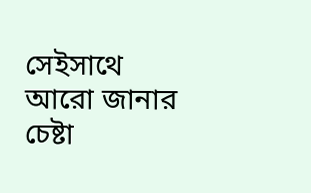সেইসাথে আরো জানার চেষ্টা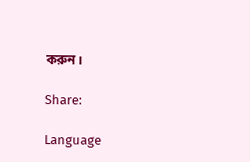করুন।

Share:

Language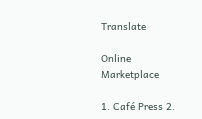Translate

Online Marketplace

1. Café Press 2.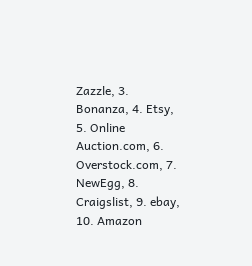Zazzle, 3. Bonanza, 4. Etsy, 5. Online Auction.com, 6. Overstock.com, 7. NewEgg, 8. Craigslist, 9. ebay, 10. Amazon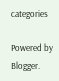categories

Powered by Blogger.